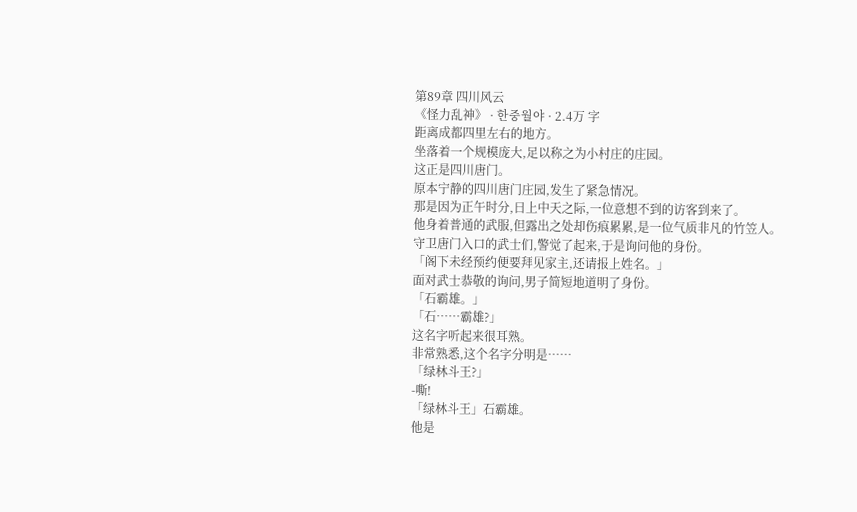第89章 四川风云
《怪力乱神》 · 한중월야 · 2.4万 字
距离成都四里左右的地方。
坐落着一个规模庞大,足以称之为小村庄的庄园。
这正是四川唐门。
原本宁静的四川唐门庄园,发生了紧急情况。
那是因为正午时分,日上中天之际,一位意想不到的访客到来了。
他身着普通的武服,但露出之处却伤痕累累,是一位气质非凡的竹笠人。
守卫唐门入口的武士们,警觉了起来,于是询问他的身份。
「阁下未经预约便要拜见家主,还请报上姓名。」
面对武士恭敬的询问,男子简短地道明了身份。
「石霸雄。」
「石……霸雄?」
这名字听起来很耳熟。
非常熟悉,这个名字分明是……
「绿林斗王?」
-嘶!
「绿林斗王」石霸雄。
他是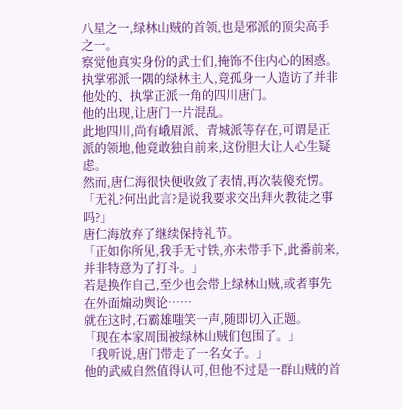八星之一,绿林山贼的首领,也是邪派的顶尖高手之一。
察觉他真实身份的武士们,掩饰不住内心的困惑。
执掌邪派一隅的绿林主人,竟孤身一人造访了并非他处的、执掌正派一角的四川唐门。
他的出现,让唐门一片混乱。
此地四川,尚有峨眉派、青城派等存在,可谓是正派的领地,他竟敢独自前来,这份胆大让人心生疑虑。
然而,唐仁海很快便收敛了表情,再次装傻充愣。
「无礼?何出此言?是说我要求交出拜火教徒之事吗?」
唐仁海放弃了继续保持礼节。
「正如你所见,我手无寸铁,亦未带手下,此番前来,并非特意为了打斗。」
若是换作自己,至少也会带上绿林山贼,或者事先在外面煽动舆论……
就在这时,石霸雄嗤笑一声,随即切入正题。
「现在本家周围被绿林山贼们包围了。」
「我听说,唐门带走了一名女子。」
他的武威自然值得认可,但他不过是一群山贼的首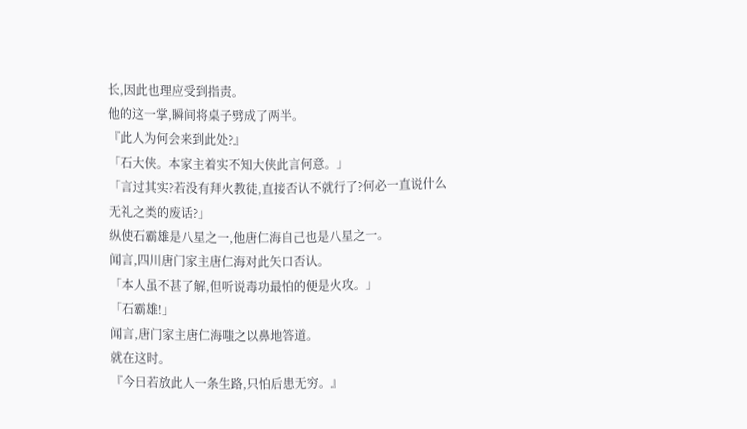长,因此也理应受到指责。
他的这一掌,瞬间将桌子劈成了两半。
『此人为何会来到此处?』
「石大侠。本家主着实不知大侠此言何意。」
「言过其实?若没有拜火教徒,直接否认不就行了?何必一直说什么无礼之类的废话?」
纵使石霸雄是八星之一,他唐仁海自己也是八星之一。
闻言,四川唐门家主唐仁海对此矢口否认。
「本人虽不甚了解,但听说毒功最怕的便是火攻。」
「石霸雄!」
闻言,唐门家主唐仁海嗤之以鼻地答道。
就在这时。
『今日若放此人一条生路,只怕后患无穷。』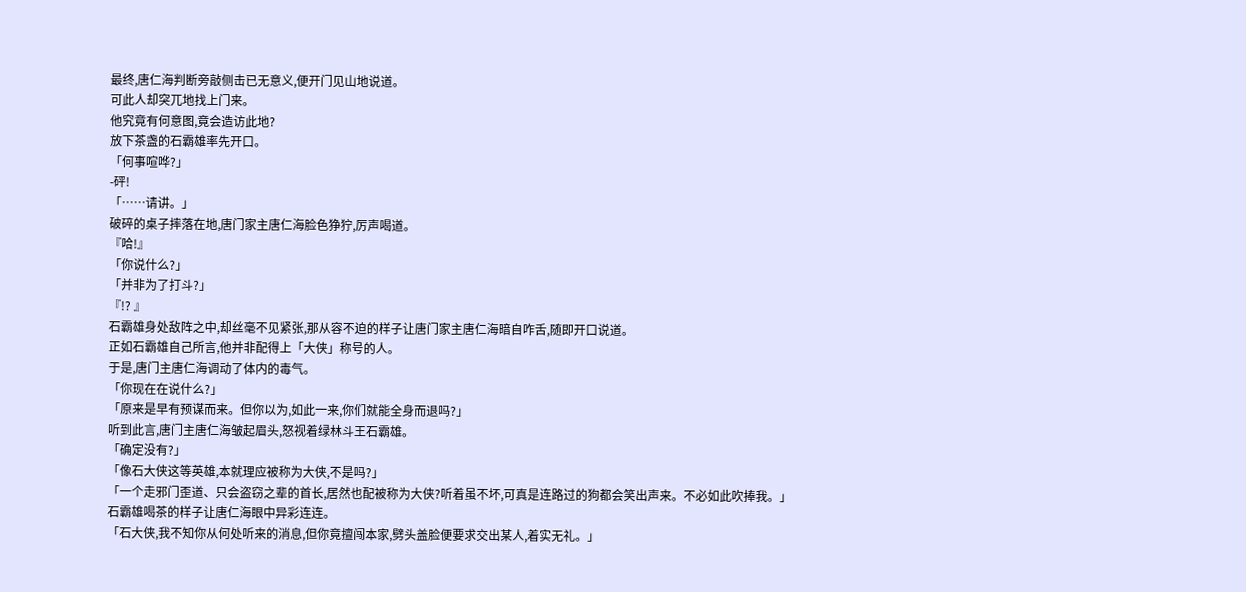最终,唐仁海判断旁敲侧击已无意义,便开门见山地说道。
可此人却突兀地找上门来。
他究竟有何意图,竟会造访此地?
放下茶盏的石霸雄率先开口。
「何事喧哗?」
-砰!
「……请讲。」
破碎的桌子摔落在地,唐门家主唐仁海脸色狰狞,厉声喝道。
『哈!』
「你说什么?」
「并非为了打斗?」
『!? 』
石霸雄身处敌阵之中,却丝毫不见紧张,那从容不迫的样子让唐门家主唐仁海暗自咋舌,随即开口说道。
正如石霸雄自己所言,他并非配得上「大侠」称号的人。
于是,唐门主唐仁海调动了体内的毒气。
「你现在在说什么?」
「原来是早有预谋而来。但你以为,如此一来,你们就能全身而退吗?」
听到此言,唐门主唐仁海皱起眉头,怒视着绿林斗王石霸雄。
「确定没有?」
「像石大侠这等英雄,本就理应被称为大侠,不是吗?」
「一个走邪门歪道、只会盗窃之辈的首长,居然也配被称为大侠?听着虽不坏,可真是连路过的狗都会笑出声来。不必如此吹捧我。」
石霸雄喝茶的样子让唐仁海眼中异彩连连。
「石大侠,我不知你从何处听来的消息,但你竟擅闯本家,劈头盖脸便要求交出某人,着实无礼。」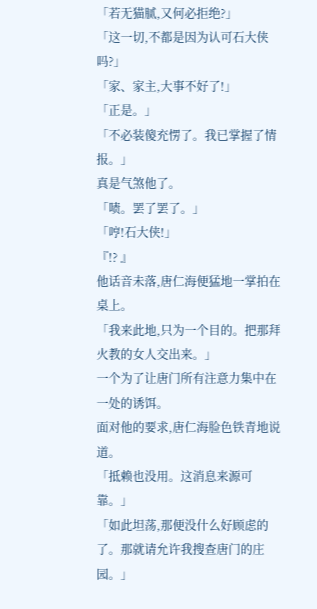「若无猫腻,又何必拒绝?」
「这一切,不都是因为认可石大侠吗?」
「家、家主,大事不好了!」
「正是。」
「不必装傻充愣了。我已掌握了情报。」
真是气煞他了。
「啧。罢了罢了。」
「哼!石大侠!」
『!? 』
他话音未落,唐仁海便猛地一掌拍在桌上。
「我来此地,只为一个目的。把那拜火教的女人交出来。」
一个为了让唐门所有注意力集中在一处的诱饵。
面对他的要求,唐仁海脸色铁青地说道。
「抵赖也没用。这消息来源可靠。」
「如此坦荡,那便没什么好顾虑的了。那就请允许我搜查唐门的庄园。」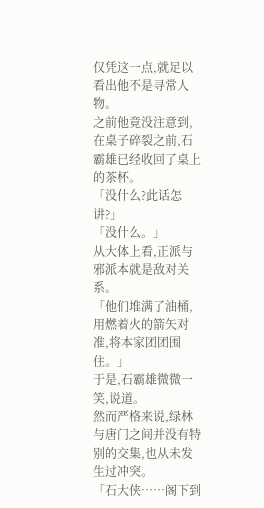仅凭这一点,就足以看出他不是寻常人物。
之前他竟没注意到,在桌子碎裂之前,石霸雄已经收回了桌上的茶杯。
「没什么?此话怎讲?」
「没什么。」
从大体上看,正派与邪派本就是敌对关系。
「他们堆满了油桶,用燃着火的箭矢对准,将本家团团围住。」
于是,石霸雄微微一笑,说道。
然而严格来说,绿林与唐门之间并没有特别的交集,也从未发生过冲突。
「石大侠……阁下到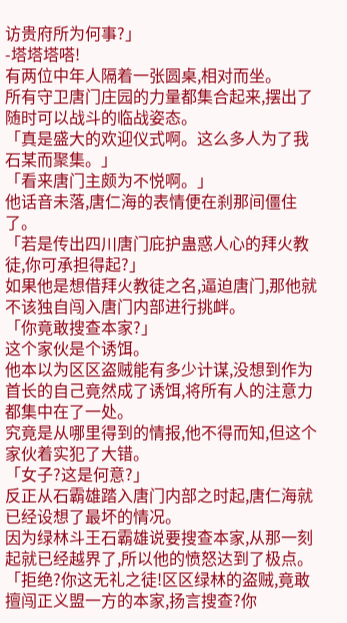访贵府所为何事?」
-塔塔塔嗒!
有两位中年人隔着一张圆桌,相对而坐。
所有守卫唐门庄园的力量都集合起来,摆出了随时可以战斗的临战姿态。
「真是盛大的欢迎仪式啊。这么多人为了我石某而聚集。」
「看来唐门主颇为不悦啊。」
他话音未落,唐仁海的表情便在刹那间僵住了。
「若是传出四川唐门庇护蛊惑人心的拜火教徒,你可承担得起?」
如果他是想借拜火教徒之名,逼迫唐门,那他就不该独自闯入唐门内部进行挑衅。
「你竟敢搜查本家?」
这个家伙是个诱饵。
他本以为区区盗贼能有多少计谋,没想到作为首长的自己竟然成了诱饵,将所有人的注意力都集中在了一处。
究竟是从哪里得到的情报,他不得而知,但这个家伙着实犯了大错。
「女子?这是何意?」
反正从石霸雄踏入唐门内部之时起,唐仁海就已经设想了最坏的情况。
因为绿林斗王石霸雄说要搜查本家,从那一刻起就已经越界了,所以他的愤怒达到了极点。
「拒绝?你这无礼之徒!区区绿林的盗贼,竟敢擅闯正义盟一方的本家,扬言搜查?你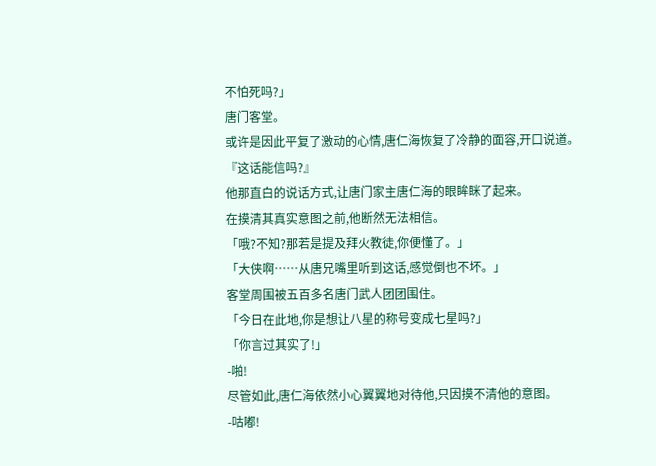不怕死吗?」
唐门客堂。
或许是因此平复了激动的心情,唐仁海恢复了冷静的面容,开口说道。
『这话能信吗?』
他那直白的说话方式,让唐门家主唐仁海的眼眸眯了起来。
在摸清其真实意图之前,他断然无法相信。
「哦?不知?那若是提及拜火教徒,你便懂了。」
「大侠啊……从唐兄嘴里听到这话,感觉倒也不坏。」
客堂周围被五百多名唐门武人团团围住。
「今日在此地,你是想让八星的称号变成七星吗?」
「你言过其实了!」
-啪!
尽管如此,唐仁海依然小心翼翼地对待他,只因摸不清他的意图。
-咕嘟!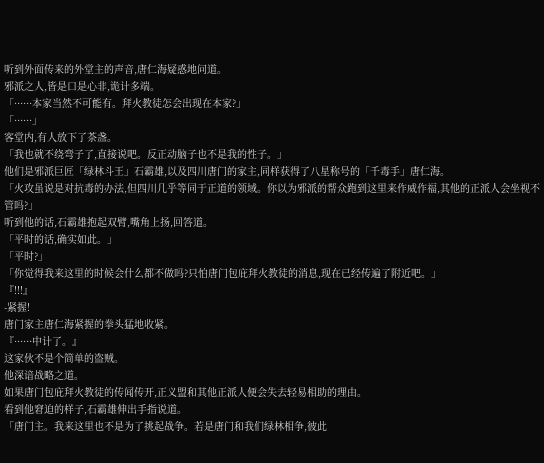听到外面传来的外堂主的声音,唐仁海疑惑地问道。
邪派之人,皆是口是心非,诡计多端。
「······本家当然不可能有。拜火教徒怎会出现在本家?」
「······」
客堂内,有人放下了茶盏。
「我也就不绕弯子了,直接说吧。反正动脑子也不是我的性子。」
他们是邪派巨匠「绿林斗王」石霸雄,以及四川唐门的家主,同样获得了八星称号的「千毒手」唐仁海。
「火攻虽说是对抗毒的办法,但四川几乎等同于正道的领域。你以为邪派的帮众跑到这里来作威作福,其他的正派人会坐视不管吗?」
听到他的话,石霸雄抱起双臂,嘴角上扬,回答道。
「平时的话,确实如此。」
「平时?」
「你觉得我来这里的时候会什么都不做吗?只怕唐门包庇拜火教徒的消息,现在已经传遍了附近吧。」
『!!!』
-紧握!
唐门家主唐仁海紧握的拳头猛地收紧。
『······中计了。』
这家伙不是个简单的盗贼。
他深谙战略之道。
如果唐门包庇拜火教徒的传闻传开,正义盟和其他正派人便会失去轻易相助的理由。
看到他窘迫的样子,石霸雄伸出手指说道。
「唐门主。我来这里也不是为了挑起战争。若是唐门和我们绿林相争,彼此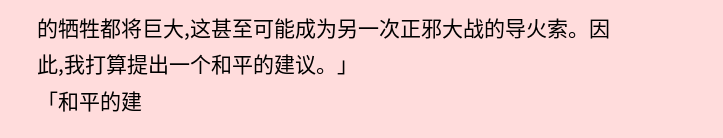的牺牲都将巨大,这甚至可能成为另一次正邪大战的导火索。因此,我打算提出一个和平的建议。」
「和平的建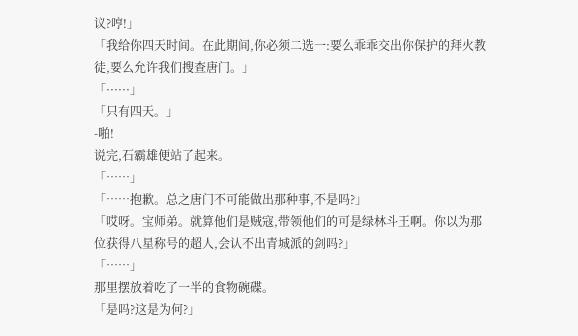议?哼!」
「我给你四天时间。在此期间,你必须二选一:要么乖乖交出你保护的拜火教徒,要么允许我们搜查唐门。」
「······」
「只有四天。」
-啪!
说完,石霸雄便站了起来。
「……」
「……抱歉。总之唐门不可能做出那种事,不是吗?」
「哎呀。宝师弟。就算他们是贼寇,带领他们的可是绿林斗王啊。你以为那位获得八星称号的超人,会认不出青城派的剑吗?」
「……」
那里摆放着吃了一半的食物碗碟。
「是吗?这是为何?」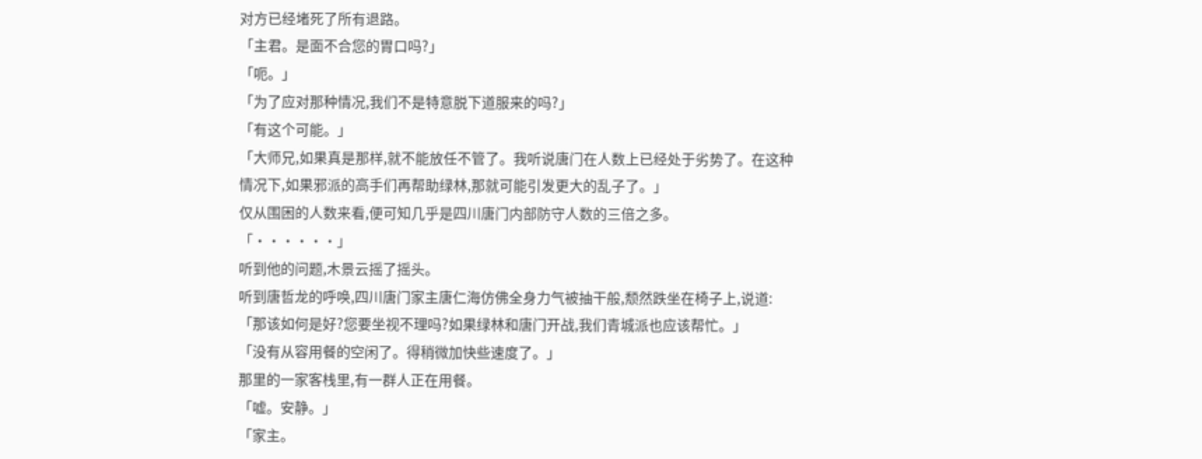对方已经堵死了所有退路。
「主君。是面不合您的胃口吗?」
「呃。」
「为了应对那种情况,我们不是特意脱下道服来的吗?」
「有这个可能。」
「大师兄,如果真是那样,就不能放任不管了。我听说唐门在人数上已经处于劣势了。在这种情况下,如果邪派的高手们再帮助绿林,那就可能引发更大的乱子了。」
仅从围困的人数来看,便可知几乎是四川唐门内部防守人数的三倍之多。
「······」
听到他的问题,木景云摇了摇头。
听到唐哲龙的呼唤,四川唐门家主唐仁海仿佛全身力气被抽干般,颓然跌坐在椅子上,说道:
「那该如何是好?您要坐视不理吗?如果绿林和唐门开战,我们青城派也应该帮忙。」
「没有从容用餐的空闲了。得稍微加快些速度了。」
那里的一家客栈里,有一群人正在用餐。
「嘘。安静。」
「家主。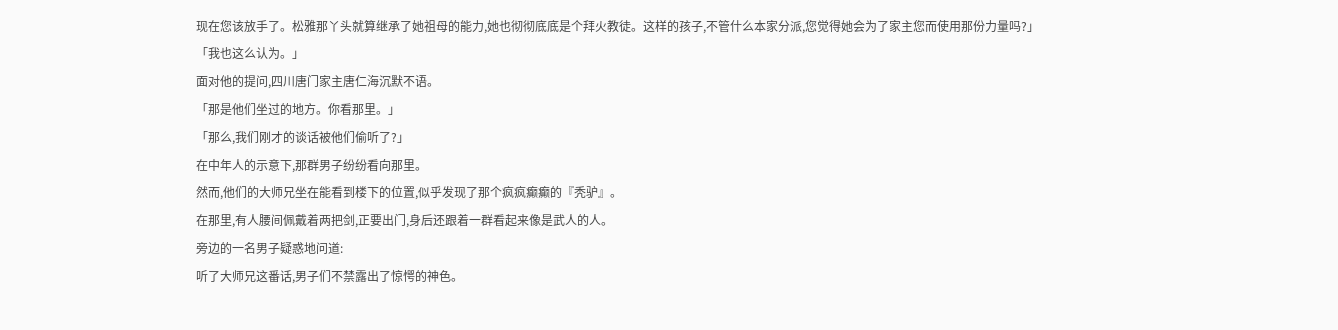现在您该放手了。松雅那丫头就算继承了她祖母的能力,她也彻彻底底是个拜火教徒。这样的孩子,不管什么本家分派,您觉得她会为了家主您而使用那份力量吗?」
「我也这么认为。」
面对他的提问,四川唐门家主唐仁海沉默不语。
「那是他们坐过的地方。你看那里。」
「那么,我们刚才的谈话被他们偷听了?」
在中年人的示意下,那群男子纷纷看向那里。
然而,他们的大师兄坐在能看到楼下的位置,似乎发现了那个疯疯癫癫的『秃驴』。
在那里,有人腰间佩戴着两把剑,正要出门,身后还跟着一群看起来像是武人的人。
旁边的一名男子疑惑地问道:
听了大师兄这番话,男子们不禁露出了惊愕的神色。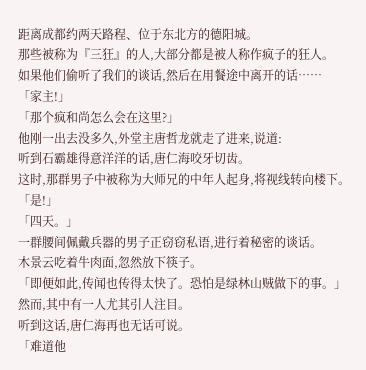距离成都约两天路程、位于东北方的德阳城。
那些被称为『三狂』的人,大部分都是被人称作疯子的狂人。
如果他们偷听了我们的谈话,然后在用餐途中离开的话……
「家主!」
「那个疯和尚怎么会在这里?」
他刚一出去没多久,外堂主唐哲龙就走了进来,说道:
听到石霸雄得意洋洋的话,唐仁海咬牙切齿。
这时,那群男子中被称为大师兄的中年人起身,将视线转向楼下。
「是!」
「四天。」
一群腰间佩戴兵器的男子正窃窃私语,进行着秘密的谈话。
木景云吃着牛肉面,忽然放下筷子。
「即便如此,传闻也传得太快了。恐怕是绿林山贼做下的事。」
然而,其中有一人尤其引人注目。
听到这话,唐仁海再也无话可说。
「难道他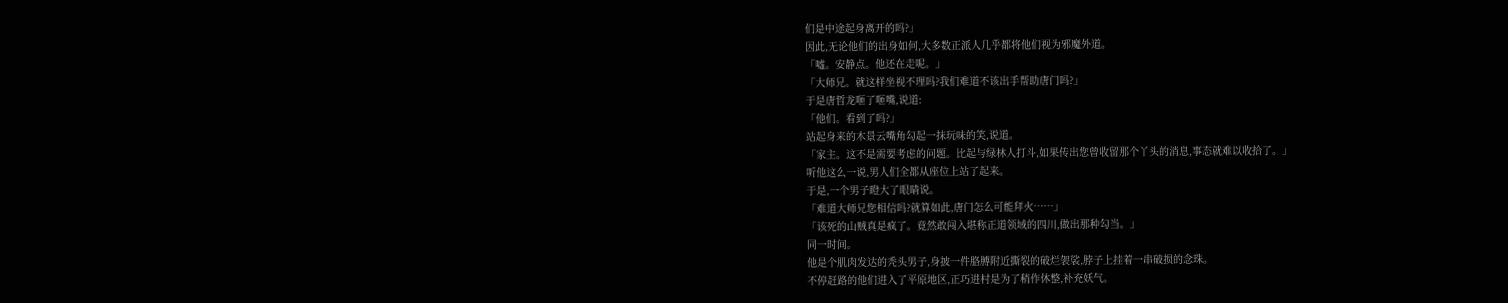们是中途起身离开的吗?」
因此,无论他们的出身如何,大多数正派人几乎都将他们视为邪魔外道。
「嘘。安静点。他还在走呢。」
「大师兄。就这样坐视不理吗?我们难道不该出手帮助唐门吗?」
于是唐哲龙咂了咂嘴,说道:
「他们。看到了吗?」
站起身来的木景云嘴角勾起一抹玩味的笑,说道。
「家主。这不是需要考虑的问题。比起与绿林人打斗,如果传出您曾收留那个丫头的消息,事态就难以收拾了。」
听他这么一说,男人们全都从座位上站了起来。
于是,一个男子瞪大了眼睛说。
「难道大师兄您相信吗?就算如此,唐门怎么可能拜火……」
「该死的山贼真是疯了。竟然敢闯入堪称正道领域的四川,做出那种勾当。」
同一时间。
他是个肌肉发达的秃头男子,身披一件胳膊附近撕裂的破烂袈裟,脖子上挂着一串破损的念珠。
不停赶路的他们进入了平原地区,正巧进村是为了稍作休整,补充妖气。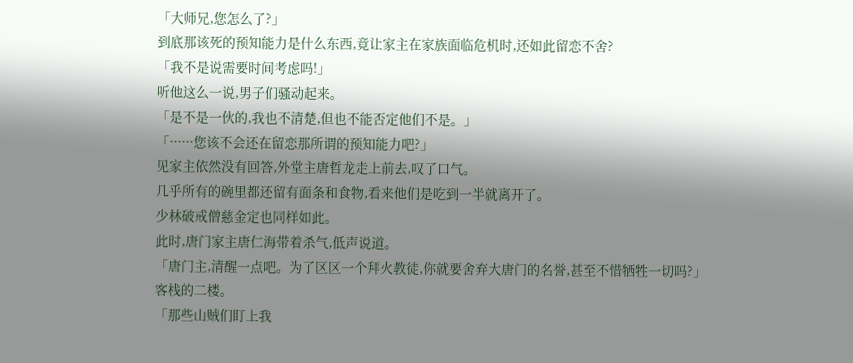「大师兄,您怎么了?」
到底那该死的预知能力是什么东西,竟让家主在家族面临危机时,还如此留恋不舍?
「我不是说需要时间考虑吗!」
听他这么一说,男子们骚动起来。
「是不是一伙的,我也不清楚,但也不能否定他们不是。」
「······您该不会还在留恋那所谓的预知能力吧?」
见家主依然没有回答,外堂主唐哲龙走上前去,叹了口气。
几乎所有的碗里都还留有面条和食物,看来他们是吃到一半就离开了。
少林破戒僧慈金定也同样如此。
此时,唐门家主唐仁海带着杀气,低声说道。
「唐门主,清醒一点吧。为了区区一个拜火教徒,你就要舍弃大唐门的名誉,甚至不惜牺牲一切吗?」
客栈的二楼。
「那些山贼们盯上我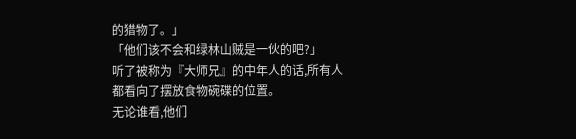的猎物了。」
「他们该不会和绿林山贼是一伙的吧?」
听了被称为『大师兄』的中年人的话,所有人都看向了摆放食物碗碟的位置。
无论谁看,他们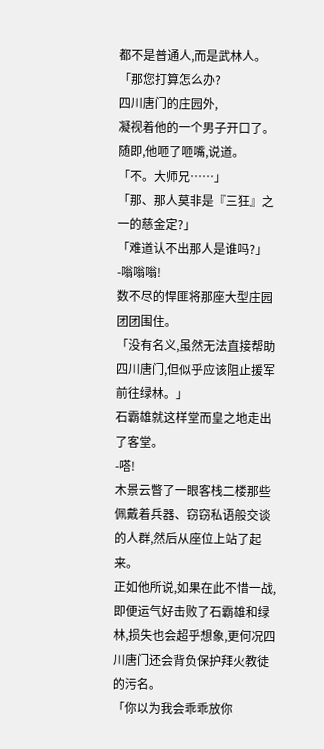都不是普通人,而是武林人。
「那您打算怎么办?
四川唐门的庄园外,
凝视着他的一个男子开口了。
随即,他咂了咂嘴,说道。
「不。大师兄……」
「那、那人莫非是『三狂』之一的慈金定?」
「难道认不出那人是谁吗?」
-嗡嗡嗡!
数不尽的悍匪将那座大型庄园团团围住。
「没有名义,虽然无法直接帮助四川唐门,但似乎应该阻止援军前往绿林。」
石霸雄就这样堂而皇之地走出了客堂。
-嗒!
木景云瞥了一眼客栈二楼那些佩戴着兵器、窃窃私语般交谈的人群,然后从座位上站了起来。
正如他所说,如果在此不惜一战,即便运气好击败了石霸雄和绿林,损失也会超乎想象,更何况四川唐门还会背负保护拜火教徒的污名。
「你以为我会乖乖放你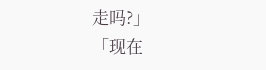走吗?」
「现在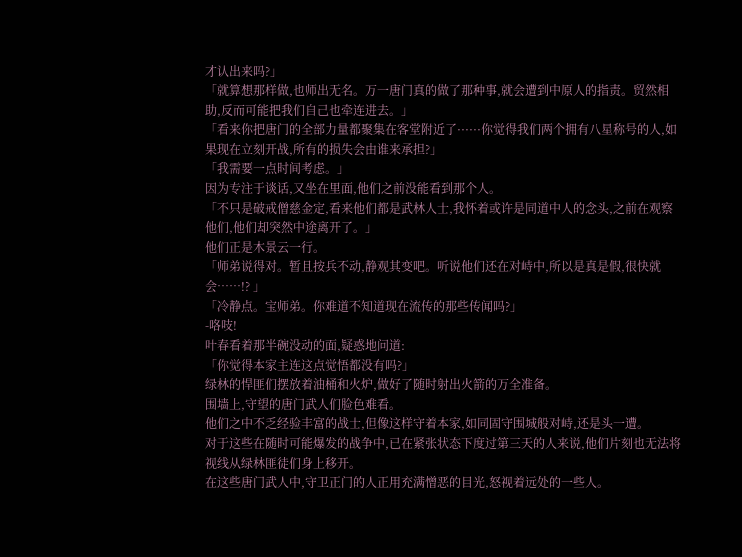才认出来吗?」
「就算想那样做,也师出无名。万一唐门真的做了那种事,就会遭到中原人的指责。贸然相助,反而可能把我们自己也牵连进去。」
「看来你把唐门的全部力量都聚集在客堂附近了······你觉得我们两个拥有八星称号的人,如果现在立刻开战,所有的损失会由谁来承担?」
「我需要一点时间考虑。」
因为专注于谈话,又坐在里面,他们之前没能看到那个人。
「不只是破戒僧慈金定,看来他们都是武林人士,我怀着或许是同道中人的念头,之前在观察他们,他们却突然中途离开了。」
他们正是木景云一行。
「师弟说得对。暂且按兵不动,静观其变吧。听说他们还在对峙中,所以是真是假,很快就会……!? 」
「冷静点。宝师弟。你难道不知道现在流传的那些传闻吗?」
-咯吱!
叶春看着那半碗没动的面,疑惑地问道:
「你觉得本家主连这点觉悟都没有吗?」
绿林的悍匪们摆放着油桶和火炉,做好了随时射出火箭的万全准备。
围墙上,守望的唐门武人们脸色难看。
他们之中不乏经验丰富的战士,但像这样守着本家,如同固守围城般对峙,还是头一遭。
对于这些在随时可能爆发的战争中,已在紧张状态下度过第三天的人来说,他们片刻也无法将视线从绿林匪徒们身上移开。
在这些唐门武人中,守卫正门的人正用充满憎恶的目光,怒视着远处的一些人。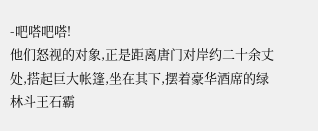-吧嗒吧嗒!
他们怒视的对象,正是距离唐门对岸约二十余丈处,搭起巨大帐篷,坐在其下,摆着豪华酒席的绿林斗王石霸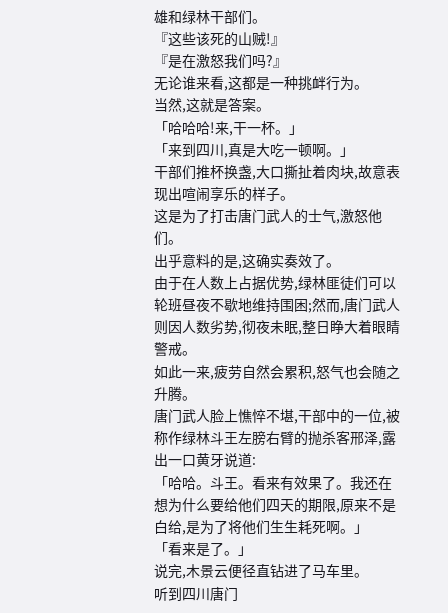雄和绿林干部们。
『这些该死的山贼!』
『是在激怒我们吗?』
无论谁来看,这都是一种挑衅行为。
当然,这就是答案。
「哈哈哈!来,干一杯。」
「来到四川,真是大吃一顿啊。」
干部们推杯换盏,大口撕扯着肉块,故意表现出喧闹享乐的样子。
这是为了打击唐门武人的士气,激怒他们。
出乎意料的是,这确实奏效了。
由于在人数上占据优势,绿林匪徒们可以轮班昼夜不歇地维持围困;然而,唐门武人则因人数劣势,彻夜未眠,整日睁大着眼睛警戒。
如此一来,疲劳自然会累积,怒气也会随之升腾。
唐门武人脸上憔悴不堪,干部中的一位,被称作绿林斗王左膀右臂的抛杀客邢泽,露出一口黄牙说道:
「哈哈。斗王。看来有效果了。我还在想为什么要给他们四天的期限,原来不是白给,是为了将他们生生耗死啊。」
「看来是了。」
说完,木景云便径直钻进了马车里。
听到四川唐门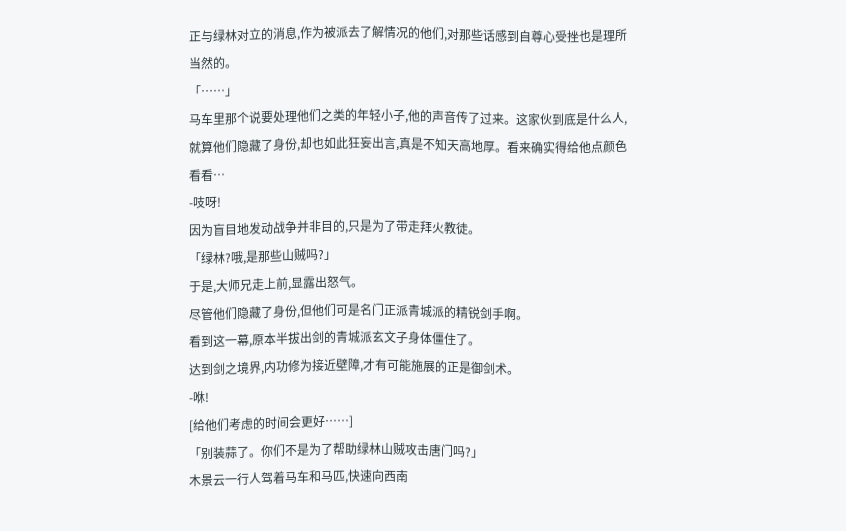正与绿林对立的消息,作为被派去了解情况的他们,对那些话感到自尊心受挫也是理所当然的。
「……」
马车里那个说要处理他们之类的年轻小子,他的声音传了过来。这家伙到底是什么人,就算他们隐藏了身份,却也如此狂妄出言,真是不知天高地厚。看来确实得给他点颜色看看…
-吱呀!
因为盲目地发动战争并非目的,只是为了带走拜火教徒。
「绿林?哦,是那些山贼吗?」
于是,大师兄走上前,显露出怒气。
尽管他们隐藏了身份,但他们可是名门正派青城派的精锐剑手啊。
看到这一幕,原本半拔出剑的青城派玄文子身体僵住了。
达到剑之境界,内功修为接近壁障,才有可能施展的正是御剑术。
-咻!
[给他们考虑的时间会更好……]
「别装蒜了。你们不是为了帮助绿林山贼攻击唐门吗?」
木景云一行人驾着马车和马匹,快速向西南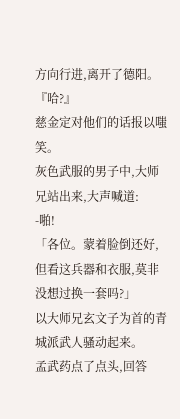方向行进,离开了德阳。
『哈?』
慈金定对他们的话报以嗤笑。
灰色武服的男子中,大师兄站出来,大声喊道:
-啪!
「各位。蒙着脸倒还好,但看这兵器和衣服,莫非没想过换一套吗?」
以大师兄玄文子为首的青城派武人骚动起来。
孟武药点了点头,回答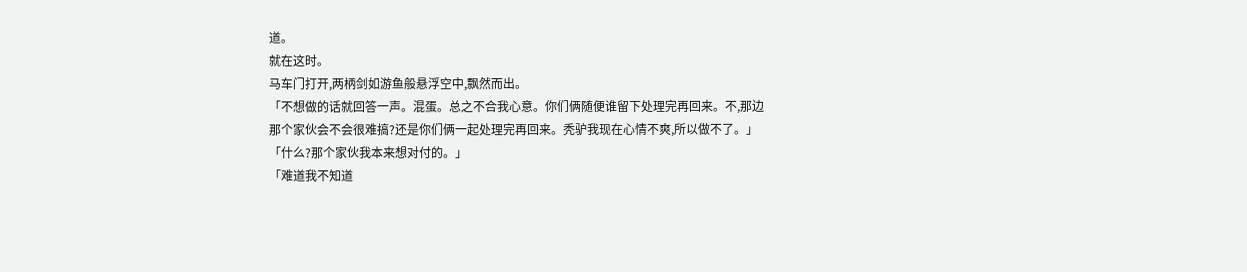道。
就在这时。
马车门打开,两柄剑如游鱼般悬浮空中,飘然而出。
「不想做的话就回答一声。混蛋。总之不合我心意。你们俩随便谁留下处理完再回来。不,那边那个家伙会不会很难搞?还是你们俩一起处理完再回来。秃驴我现在心情不爽,所以做不了。」
「什么?那个家伙我本来想对付的。」
「难道我不知道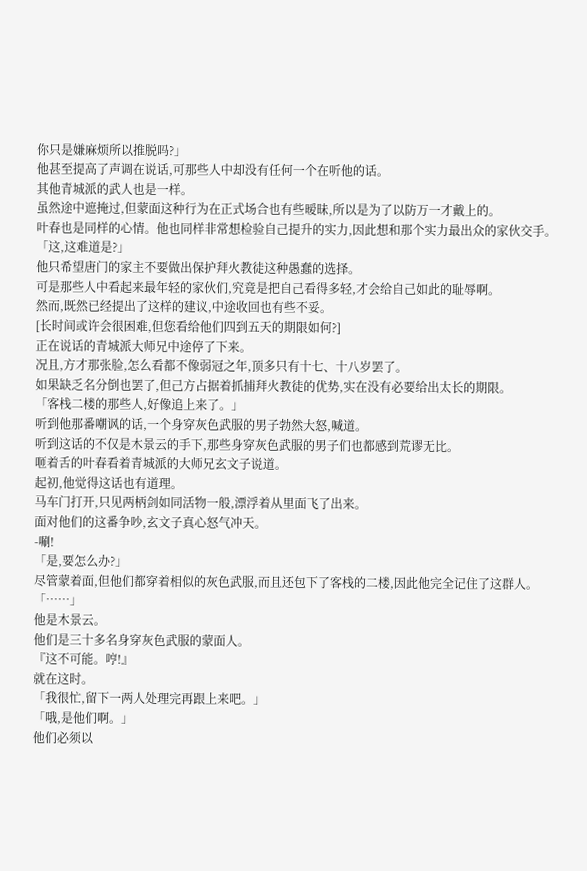你只是嫌麻烦所以推脱吗?」
他甚至提高了声调在说话,可那些人中却没有任何一个在听他的话。
其他青城派的武人也是一样。
虽然途中遮掩过,但蒙面这种行为在正式场合也有些暧昧,所以是为了以防万一才戴上的。
叶春也是同样的心情。他也同样非常想检验自己提升的实力,因此想和那个实力最出众的家伙交手。
「这,这难道是?」
他只希望唐门的家主不要做出保护拜火教徒这种愚蠢的选择。
可是那些人中看起来最年轻的家伙们,究竟是把自己看得多轻,才会给自己如此的耻辱啊。
然而,既然已经提出了这样的建议,中途收回也有些不妥。
[长时间或许会很困难,但您看给他们四到五天的期限如何?]
正在说话的青城派大师兄中途停了下来。
况且,方才那张脸,怎么看都不像弱冠之年,顶多只有十七、十八岁罢了。
如果缺乏名分倒也罢了,但己方占据着抓捕拜火教徒的优势,实在没有必要给出太长的期限。
「客栈二楼的那些人,好像追上来了。」
听到他那番嘲讽的话,一个身穿灰色武服的男子勃然大怒,喊道。
听到这话的不仅是木景云的手下,那些身穿灰色武服的男子们也都感到荒谬无比。
咂着舌的叶春看着青城派的大师兄玄文子说道。
起初,他觉得这话也有道理。
马车门打开,只见两柄剑如同活物一般,漂浮着从里面飞了出来。
面对他们的这番争吵,玄文子真心怒气冲天。
-唰!
「是,要怎么办?」
尽管蒙着面,但他们都穿着相似的灰色武服,而且还包下了客栈的二楼,因此他完全记住了这群人。
「……」
他是木景云。
他们是三十多名身穿灰色武服的蒙面人。
『这不可能。哼!』
就在这时。
「我很忙,留下一两人处理完再跟上来吧。」
「哦,是他们啊。」
他们必须以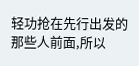轻功抢在先行出发的那些人前面,所以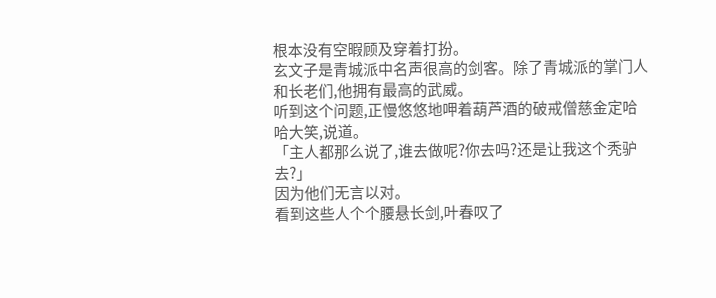根本没有空暇顾及穿着打扮。
玄文子是青城派中名声很高的剑客。除了青城派的掌门人和长老们,他拥有最高的武威。
听到这个问题,正慢悠悠地呷着葫芦酒的破戒僧慈金定哈哈大笑,说道。
「主人都那么说了,谁去做呢?你去吗?还是让我这个秃驴去?」
因为他们无言以对。
看到这些人个个腰悬长剑,叶春叹了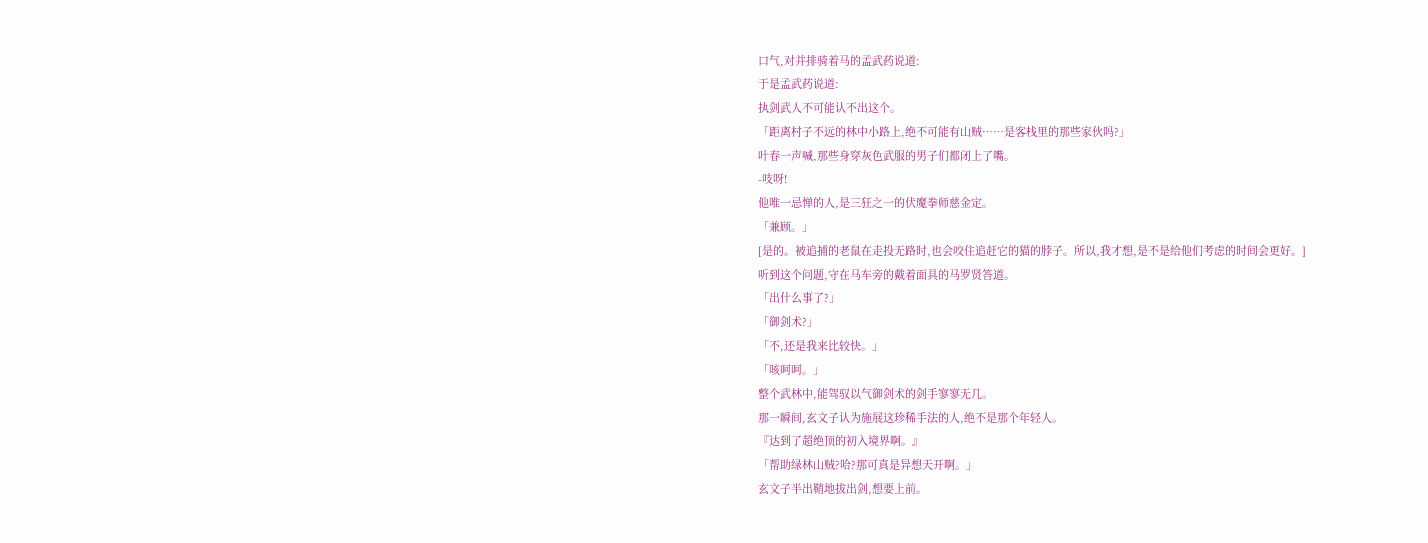口气,对并排骑着马的孟武药说道:
于是孟武药说道:
执剑武人不可能认不出这个。
「距离村子不远的林中小路上,绝不可能有山贼……是客栈里的那些家伙吗?」
叶春一声喊,那些身穿灰色武服的男子们都闭上了嘴。
-吱呀!
他唯一忌惮的人,是三狂之一的伏魔拳师慈金定。
「兼顾。」
[是的。被追捕的老鼠在走投无路时,也会咬住追赶它的猫的脖子。所以,我才想,是不是给他们考虑的时间会更好。]
听到这个问题,守在马车旁的戴着面具的马罗贤答道。
「出什么事了?」
「御剑术?」
「不,还是我来比较快。」
「咳呵呵。」
整个武林中,能驾驭以气御剑术的剑手寥寥无几。
那一瞬间,玄文子认为施展这珍稀手法的人,绝不是那个年轻人。
『达到了超绝顶的初入境界啊。』
「帮助绿林山贼?哈?那可真是异想天开啊。」
玄文子半出鞘地拔出剑,想要上前。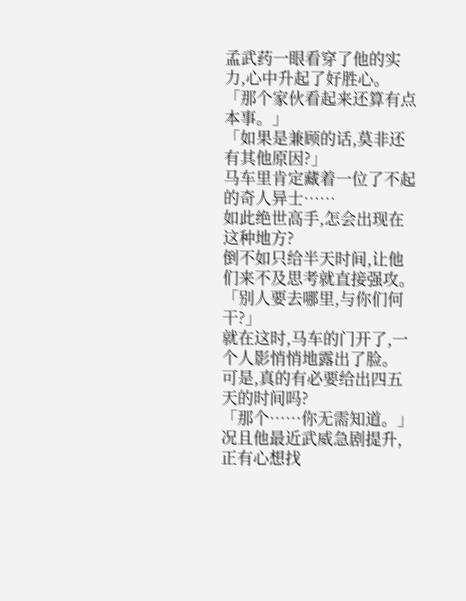孟武药一眼看穿了他的实力,心中升起了好胜心。
「那个家伙看起来还算有点本事。」
「如果是兼顾的话,莫非还有其他原因?」
马车里肯定藏着一位了不起的奇人异士……
如此绝世高手,怎会出现在这种地方?
倒不如只给半天时间,让他们来不及思考就直接强攻。
「别人要去哪里,与你们何干?」
就在这时,马车的门开了,一个人影悄悄地露出了脸。
可是,真的有必要给出四五天的时间吗?
「那个……你无需知道。」
况且他最近武威急剧提升,正有心想找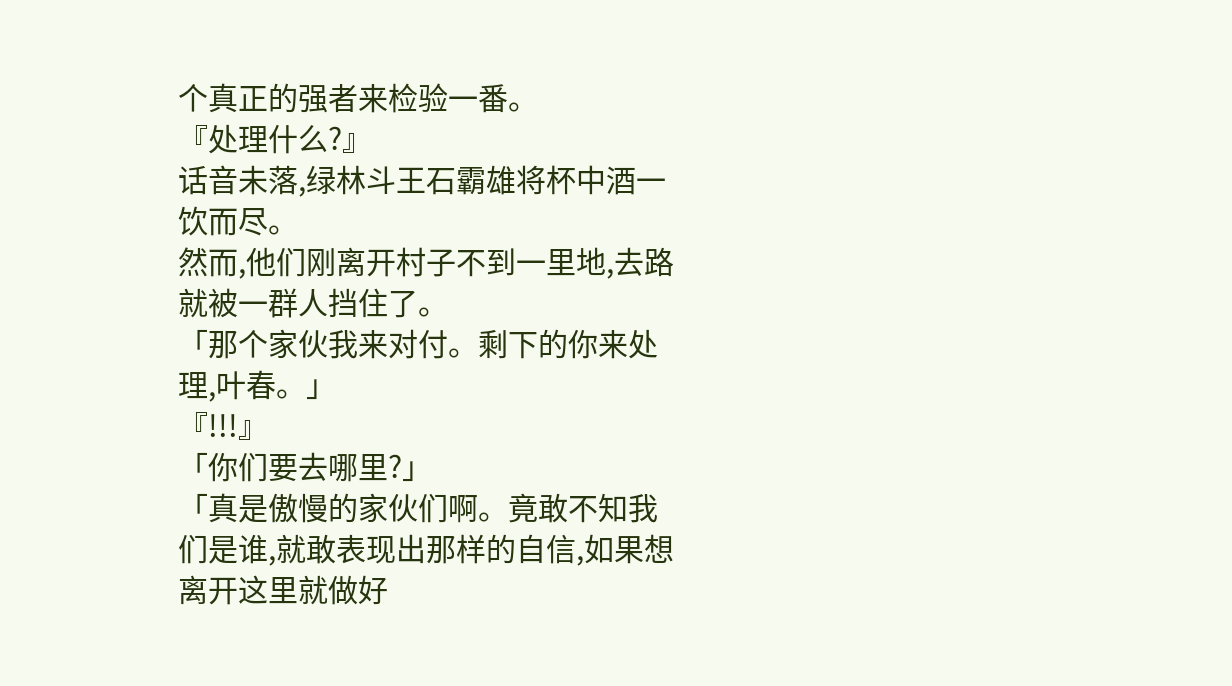个真正的强者来检验一番。
『处理什么?』
话音未落,绿林斗王石霸雄将杯中酒一饮而尽。
然而,他们刚离开村子不到一里地,去路就被一群人挡住了。
「那个家伙我来对付。剩下的你来处理,叶春。」
『!!!』
「你们要去哪里?」
「真是傲慢的家伙们啊。竟敢不知我们是谁,就敢表现出那样的自信,如果想离开这里就做好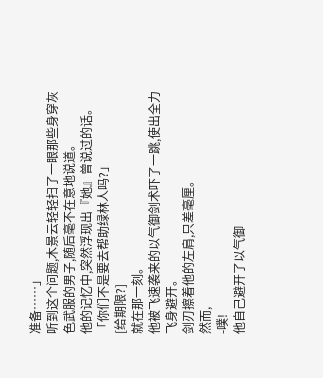准备……」
听到这个问题,木景云轻轻扫了一眼那些身穿灰色武服的男子,随后毫不在意地说道。
他的记忆中,突然浮现出『她』曾说过的话。
「你们不是要去帮助绿林人吗?」
[给期限?]
就在那一刻。
他被飞速袭来的以气御剑术吓了一跳,使出全力飞身避开。
剑刃擦着他的左肩,只差毫厘。
然而,
-噗!
他自己避开了以气御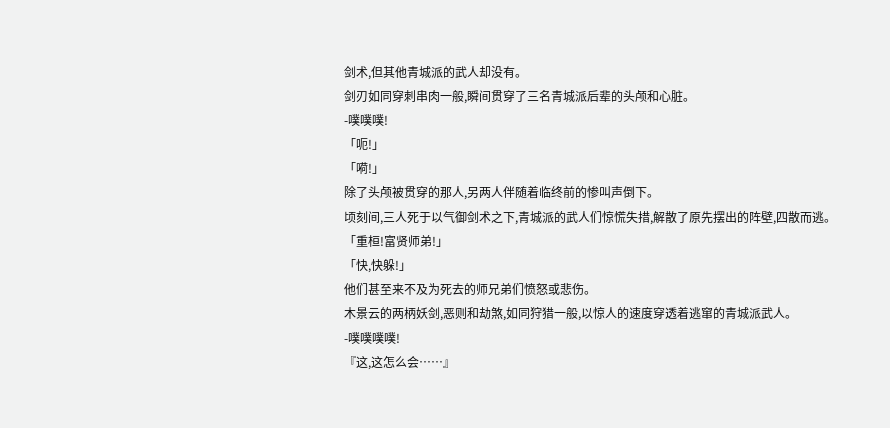剑术,但其他青城派的武人却没有。
剑刃如同穿刺串肉一般,瞬间贯穿了三名青城派后辈的头颅和心脏。
-噗噗噗!
「呃!」
「嗬!」
除了头颅被贯穿的那人,另两人伴随着临终前的惨叫声倒下。
顷刻间,三人死于以气御剑术之下,青城派的武人们惊慌失措,解散了原先摆出的阵壁,四散而逃。
「重桓!富贤师弟!」
「快,快躲!」
他们甚至来不及为死去的师兄弟们愤怒或悲伤。
木景云的两柄妖剑,恶则和劫煞,如同狩猎一般,以惊人的速度穿透着逃窜的青城派武人。
-噗噗噗噗!
『这,这怎么会……』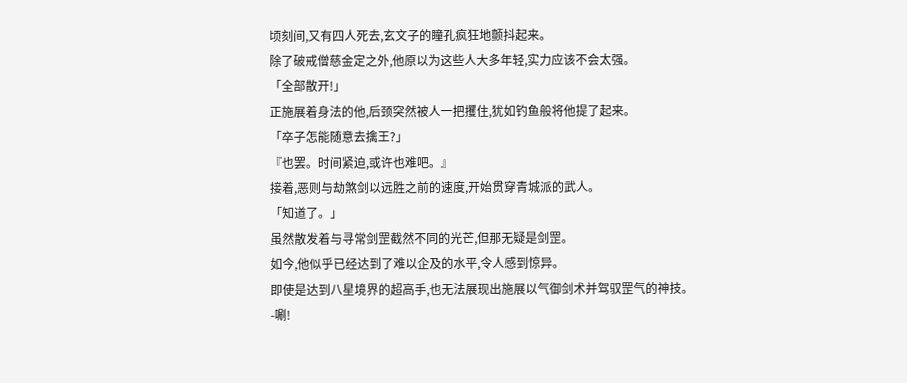顷刻间,又有四人死去,玄文子的瞳孔疯狂地颤抖起来。
除了破戒僧慈金定之外,他原以为这些人大多年轻,实力应该不会太强。
「全部散开!」
正施展着身法的他,后颈突然被人一把攫住,犹如钓鱼般将他提了起来。
「卒子怎能随意去擒王?」
『也罢。时间紧迫,或许也难吧。』
接着,恶则与劫煞剑以远胜之前的速度,开始贯穿青城派的武人。
「知道了。」
虽然散发着与寻常剑罡截然不同的光芒,但那无疑是剑罡。
如今,他似乎已经达到了难以企及的水平,令人感到惊异。
即使是达到八星境界的超高手,也无法展现出施展以气御剑术并驾驭罡气的神技。
-唰!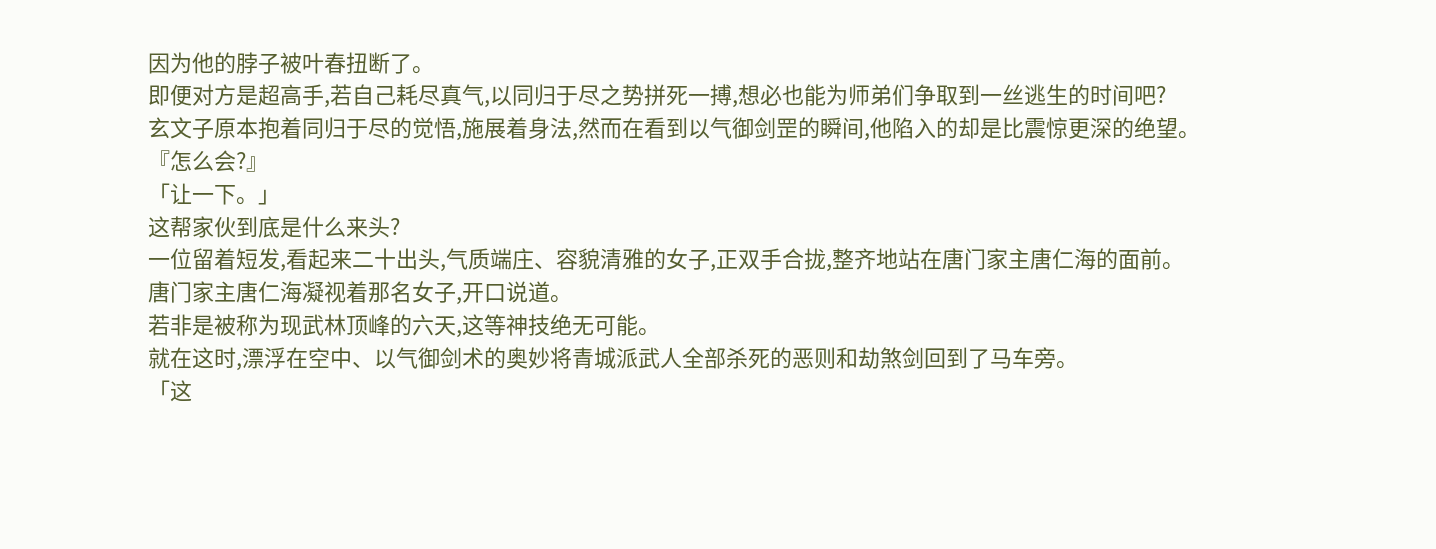因为他的脖子被叶春扭断了。
即便对方是超高手,若自己耗尽真气,以同归于尽之势拼死一搏,想必也能为师弟们争取到一丝逃生的时间吧?
玄文子原本抱着同归于尽的觉悟,施展着身法,然而在看到以气御剑罡的瞬间,他陷入的却是比震惊更深的绝望。
『怎么会?』
「让一下。」
这帮家伙到底是什么来头?
一位留着短发,看起来二十出头,气质端庄、容貌清雅的女子,正双手合拢,整齐地站在唐门家主唐仁海的面前。
唐门家主唐仁海凝视着那名女子,开口说道。
若非是被称为现武林顶峰的六天,这等神技绝无可能。
就在这时,漂浮在空中、以气御剑术的奥妙将青城派武人全部杀死的恶则和劫煞剑回到了马车旁。
「这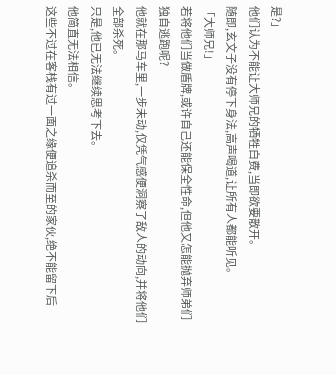是?」
他们认为不能让大师兄的牺牲白费,当即欲要散开。
随即,玄文子没有停下身法,高声喝道,让所有人都能听见。
「大师兄!」
若将他们当做盾牌,或许自己还能保全性命,但他又怎能抛弃师弟们独自逃跑呢?
他就在那马车里,一步未动,仅凭气感便洞察了敌人的动向,并将他们全部杀死。
只是,他已无法继续思考下去。
他简直无法相信。
这些不过在客栈有过一面之缘便追杀而至的家伙,绝不能留下后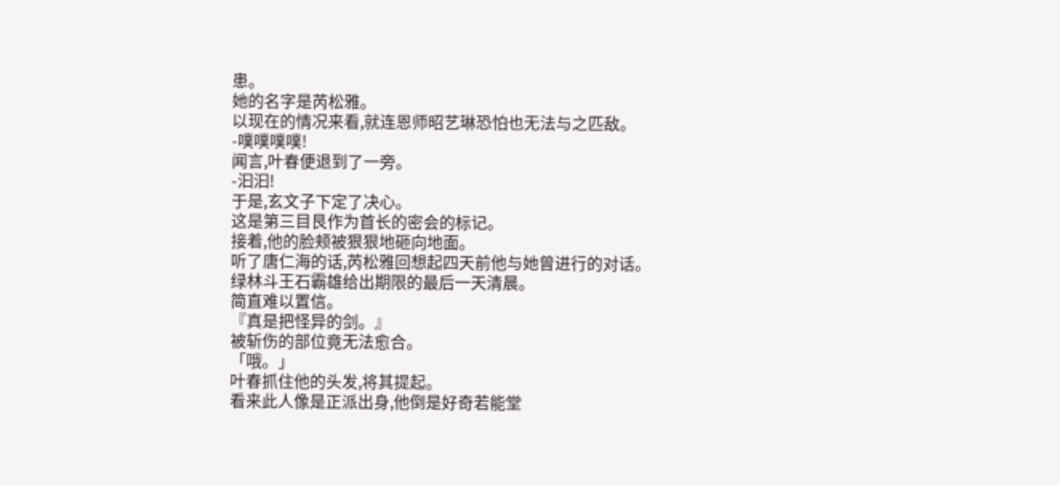患。
她的名字是芮松雅。
以现在的情况来看,就连恩师昭艺琳恐怕也无法与之匹敌。
-噗噗噗噗!
闻言,叶春便退到了一旁。
-汩汩!
于是,玄文子下定了决心。
这是第三目艮作为首长的密会的标记。
接着,他的脸颊被狠狠地砸向地面。
听了唐仁海的话,芮松雅回想起四天前他与她曾进行的对话。
绿林斗王石霸雄给出期限的最后一天清晨。
简直难以置信。
『真是把怪异的剑。』
被斩伤的部位竟无法愈合。
「哦。」
叶春抓住他的头发,将其提起。
看来此人像是正派出身,他倒是好奇若能堂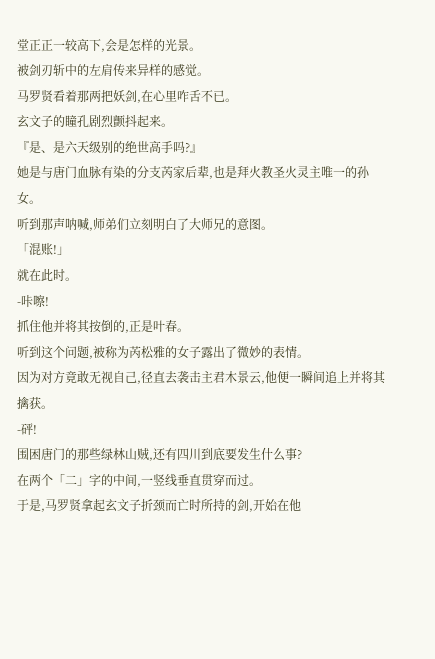堂正正一较高下,会是怎样的光景。
被剑刃斩中的左肩传来异样的感觉。
马罗贤看着那两把妖剑,在心里咋舌不已。
玄文子的瞳孔剧烈颤抖起来。
『是、是六天级别的绝世高手吗?』
她是与唐门血脉有染的分支芮家后辈,也是拜火教圣火灵主唯一的孙女。
听到那声呐喊,师弟们立刻明白了大师兄的意图。
「混账!」
就在此时。
-咔嚓!
抓住他并将其按倒的,正是叶春。
听到这个问题,被称为芮松雅的女子露出了微妙的表情。
因为对方竟敢无视自己,径直去袭击主君木景云,他便一瞬间追上并将其擒获。
-砰!
围困唐门的那些绿林山贼,还有四川到底要发生什么事?
在两个「二」字的中间,一竖线垂直贯穿而过。
于是,马罗贤拿起玄文子折颈而亡时所持的剑,开始在他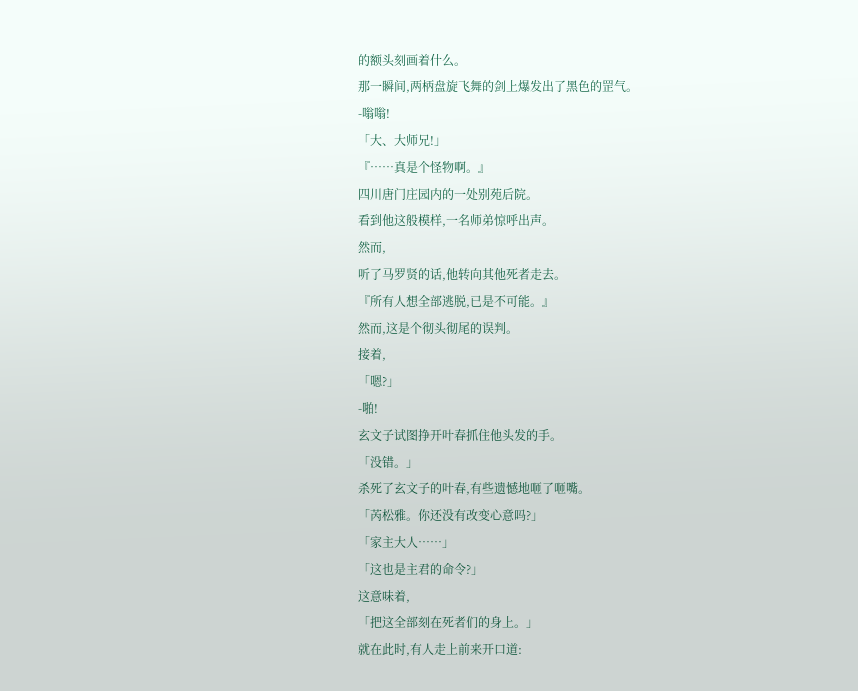的额头刻画着什么。
那一瞬间,两柄盘旋飞舞的剑上爆发出了黑色的罡气。
-嗡嗡!
「大、大师兄!」
『……真是个怪物啊。』
四川唐门庄园内的一处别苑后院。
看到他这般模样,一名师弟惊呼出声。
然而,
听了马罗贤的话,他转向其他死者走去。
『所有人想全部逃脱,已是不可能。』
然而,这是个彻头彻尾的误判。
接着,
「嗯?」
-啪!
玄文子试图挣开叶春抓住他头发的手。
「没错。」
杀死了玄文子的叶春,有些遗憾地咂了咂嘴。
「芮松雅。你还没有改变心意吗?」
「家主大人……」
「这也是主君的命令?」
这意味着,
「把这全部刻在死者们的身上。」
就在此时,有人走上前来开口道: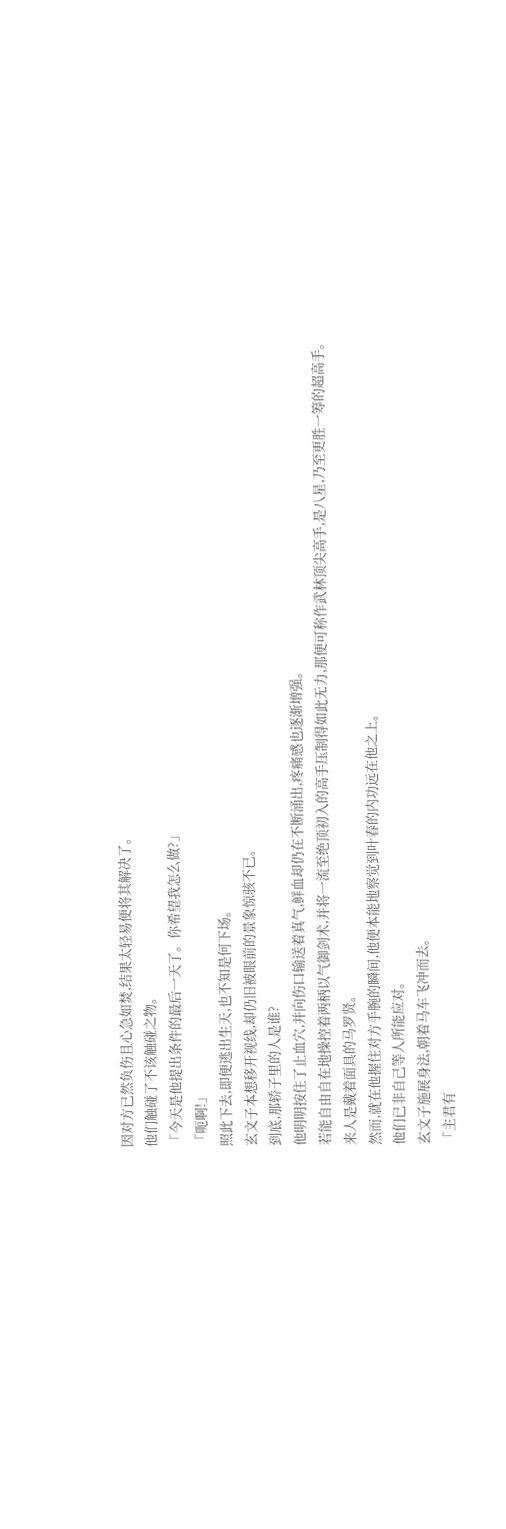因对方已然负伤且心急如焚,结果太轻易便将其解决了。
他们触碰了不该触碰之物。
「今天是他提出条件的最后一天了。你希望我怎么做?」
「呃啊!」
照此下去,即便逃出生天,也不知是何下场。
玄文子本想移开视线,却仍旧被眼前的景象惊骇不已。
到底,那轿子里的人是谁?
他明明按住了止血穴,并向伤口输送着真气,鲜血却仍在不断涌出,疼痛感也逐渐增强。
若能自由自在地操控着两柄以气御剑术,并将一流至绝顶初入的高手压制得如此无力,那便可称作武林顶尖高手,是八星,乃至更胜一筹的超高手。
来人是戴着面具的马罗贤。
然而,就在他握住对方手腕的瞬间,他便本能地察觉到叶春的内功远在他之上。
他们已非自己等人所能应对。
玄文子施展身法,朝着马车飞冲而去。
「主君有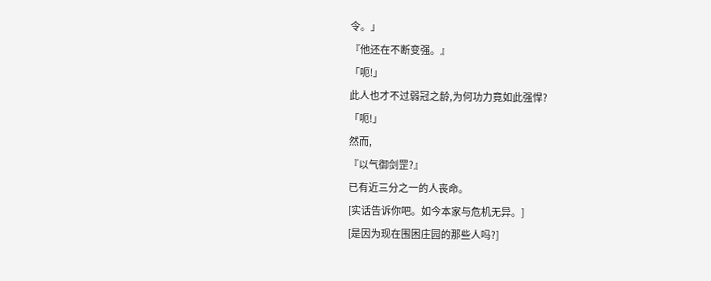令。」
『他还在不断变强。』
「呃!」
此人也才不过弱冠之龄,为何功力竟如此强悍?
「呃!」
然而,
『以气御剑罡?』
已有近三分之一的人丧命。
[实话告诉你吧。如今本家与危机无异。]
[是因为现在围困庄园的那些人吗?]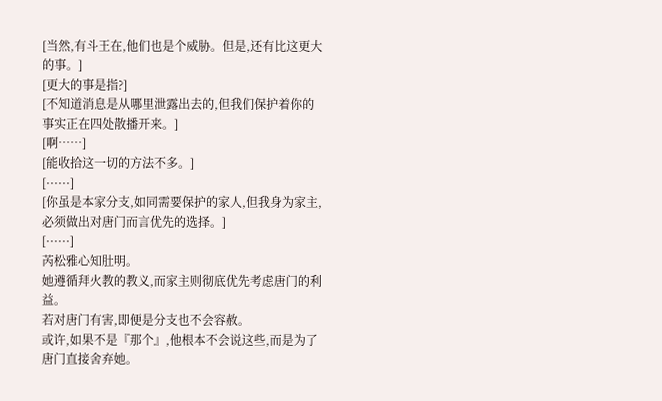[当然,有斗王在,他们也是个威胁。但是,还有比这更大的事。]
[更大的事是指?]
[不知道消息是从哪里泄露出去的,但我们保护着你的事实正在四处散播开来。]
[啊……]
[能收拾这一切的方法不多。]
[······]
[你虽是本家分支,如同需要保护的家人,但我身为家主,必须做出对唐门而言优先的选择。]
[······]
芮松雅心知肚明。
她遵循拜火教的教义,而家主则彻底优先考虑唐门的利益。
若对唐门有害,即便是分支也不会容赦。
或许,如果不是『那个』,他根本不会说这些,而是为了唐门直接舍弃她。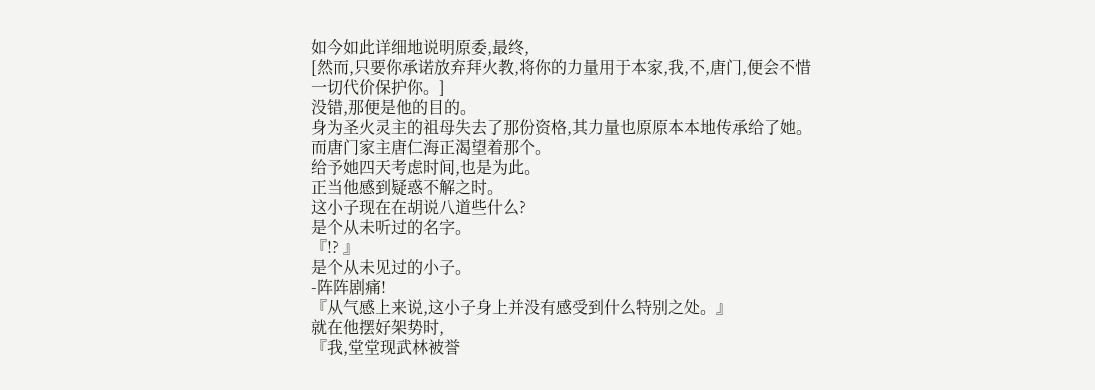如今如此详细地说明原委,最终,
[然而,只要你承诺放弃拜火教,将你的力量用于本家,我,不,唐门,便会不惜一切代价保护你。]
没错,那便是他的目的。
身为圣火灵主的祖母失去了那份资格,其力量也原原本本地传承给了她。
而唐门家主唐仁海正渴望着那个。
给予她四天考虑时间,也是为此。
正当他感到疑惑不解之时。
这小子现在在胡说八道些什么?
是个从未听过的名字。
『!? 』
是个从未见过的小子。
-阵阵剧痛!
『从气感上来说,这小子身上并没有感受到什么特别之处。』
就在他摆好架势时,
『我,堂堂现武林被誉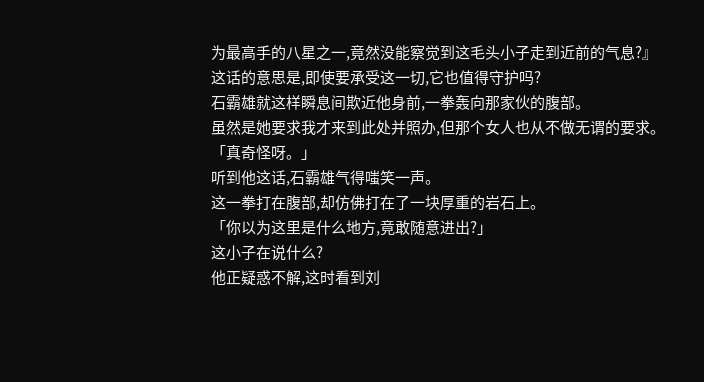为最高手的八星之一,竟然没能察觉到这毛头小子走到近前的气息?』
这话的意思是,即使要承受这一切,它也值得守护吗?
石霸雄就这样瞬息间欺近他身前,一拳轰向那家伙的腹部。
虽然是她要求我才来到此处并照办,但那个女人也从不做无谓的要求。
「真奇怪呀。」
听到他这话,石霸雄气得嗤笑一声。
这一拳打在腹部,却仿佛打在了一块厚重的岩石上。
「你以为这里是什么地方,竟敢随意进出?」
这小子在说什么?
他正疑惑不解,这时看到刘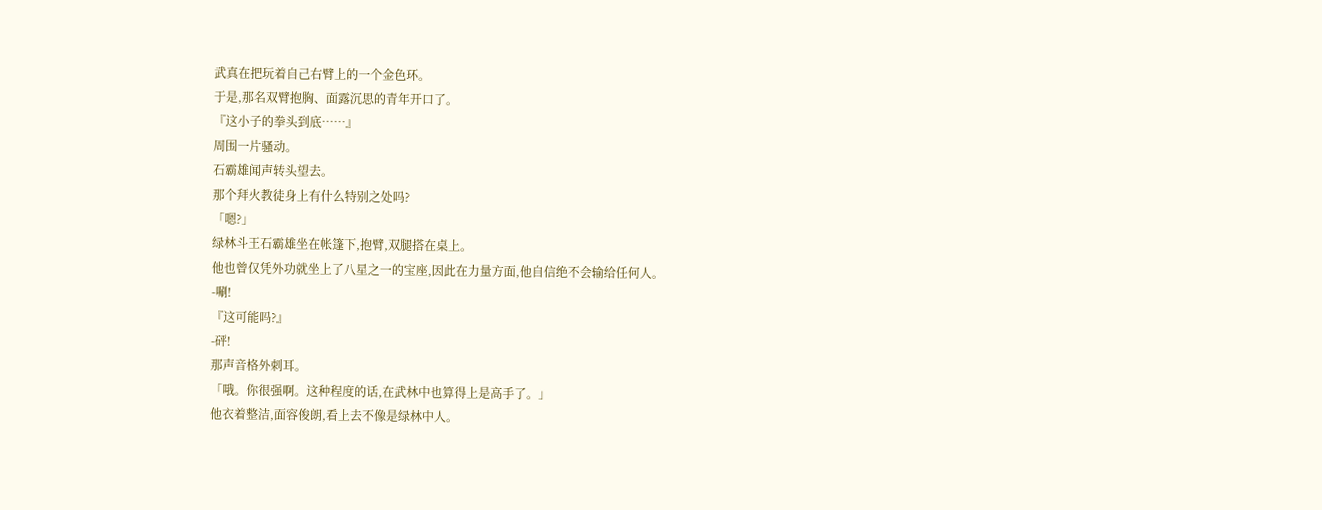武真在把玩着自己右臂上的一个金色环。
于是,那名双臂抱胸、面露沉思的青年开口了。
『这小子的拳头到底……』
周围一片骚动。
石霸雄闻声转头望去。
那个拜火教徒身上有什么特别之处吗?
「嗯?」
绿林斗王石霸雄坐在帐篷下,抱臂,双腿搭在桌上。
他也曾仅凭外功就坐上了八星之一的宝座,因此在力量方面,他自信绝不会输给任何人。
-唰!
『这可能吗?』
-砰!
那声音格外刺耳。
「哦。你很强啊。这种程度的话,在武林中也算得上是高手了。」
他衣着整洁,面容俊朗,看上去不像是绿林中人。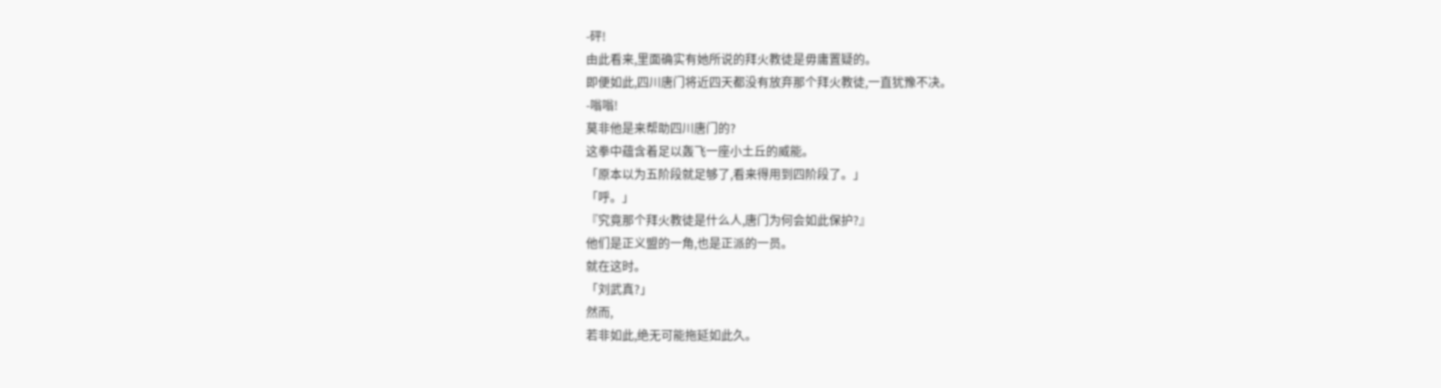-砰!
由此看来,里面确实有她所说的拜火教徒是毋庸置疑的。
即便如此,四川唐门将近四天都没有放弃那个拜火教徒,一直犹豫不决。
-嗡嗡!
莫非他是来帮助四川唐门的?
这拳中蕴含着足以轰飞一座小土丘的威能。
「原本以为五阶段就足够了,看来得用到四阶段了。」
「呼。」
『究竟那个拜火教徒是什么人,唐门为何会如此保护?』
他们是正义盟的一角,也是正派的一员。
就在这时。
「刘武真?」
然而,
若非如此,绝无可能拖延如此久。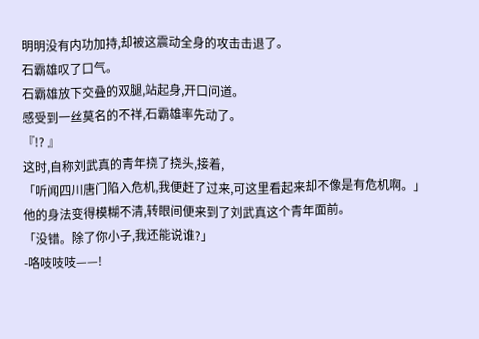明明没有内功加持,却被这震动全身的攻击击退了。
石霸雄叹了口气。
石霸雄放下交叠的双腿,站起身,开口问道。
感受到一丝莫名的不祥,石霸雄率先动了。
『!? 』
这时,自称刘武真的青年挠了挠头,接着,
「听闻四川唐门陷入危机,我便赶了过来,可这里看起来却不像是有危机啊。」
他的身法变得模糊不清,转眼间便来到了刘武真这个青年面前。
「没错。除了你小子,我还能说谁?」
-咯吱吱吱——!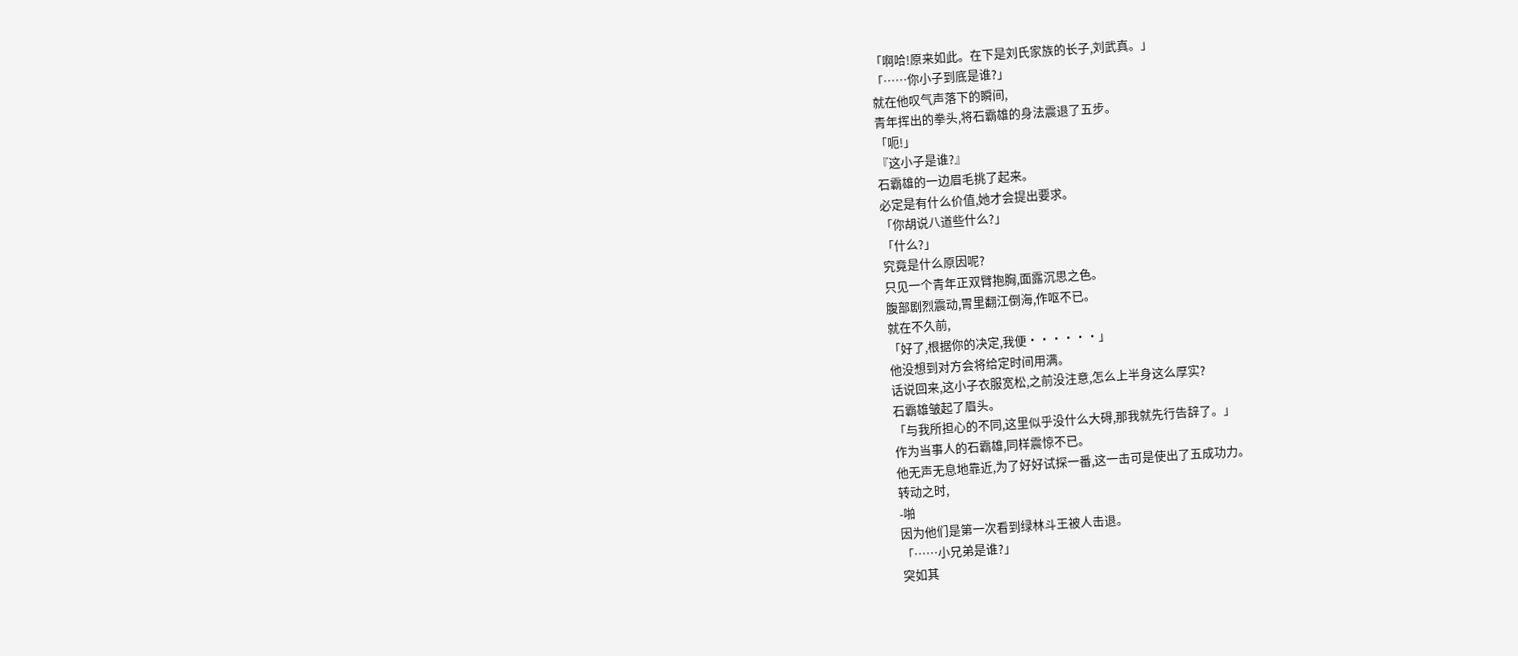「啊哈!原来如此。在下是刘氏家族的长子,刘武真。」
「……你小子到底是谁?」
就在他叹气声落下的瞬间,
青年挥出的拳头,将石霸雄的身法震退了五步。
「呃!」
『这小子是谁?』
石霸雄的一边眉毛挑了起来。
必定是有什么价值,她才会提出要求。
「你胡说八道些什么?」
「什么?」
究竟是什么原因呢?
只见一个青年正双臂抱胸,面露沉思之色。
腹部剧烈震动,胃里翻江倒海,作呕不已。
就在不久前,
「好了,根据你的决定,我便······」
他没想到对方会将给定时间用满。
话说回来,这小子衣服宽松,之前没注意,怎么上半身这么厚实?
石霸雄皱起了眉头。
「与我所担心的不同,这里似乎没什么大碍,那我就先行告辞了。」
作为当事人的石霸雄,同样震惊不已。
他无声无息地靠近,为了好好试探一番,这一击可是使出了五成功力。
转动之时,
-啪
因为他们是第一次看到绿林斗王被人击退。
「……小兄弟是谁?」
突如其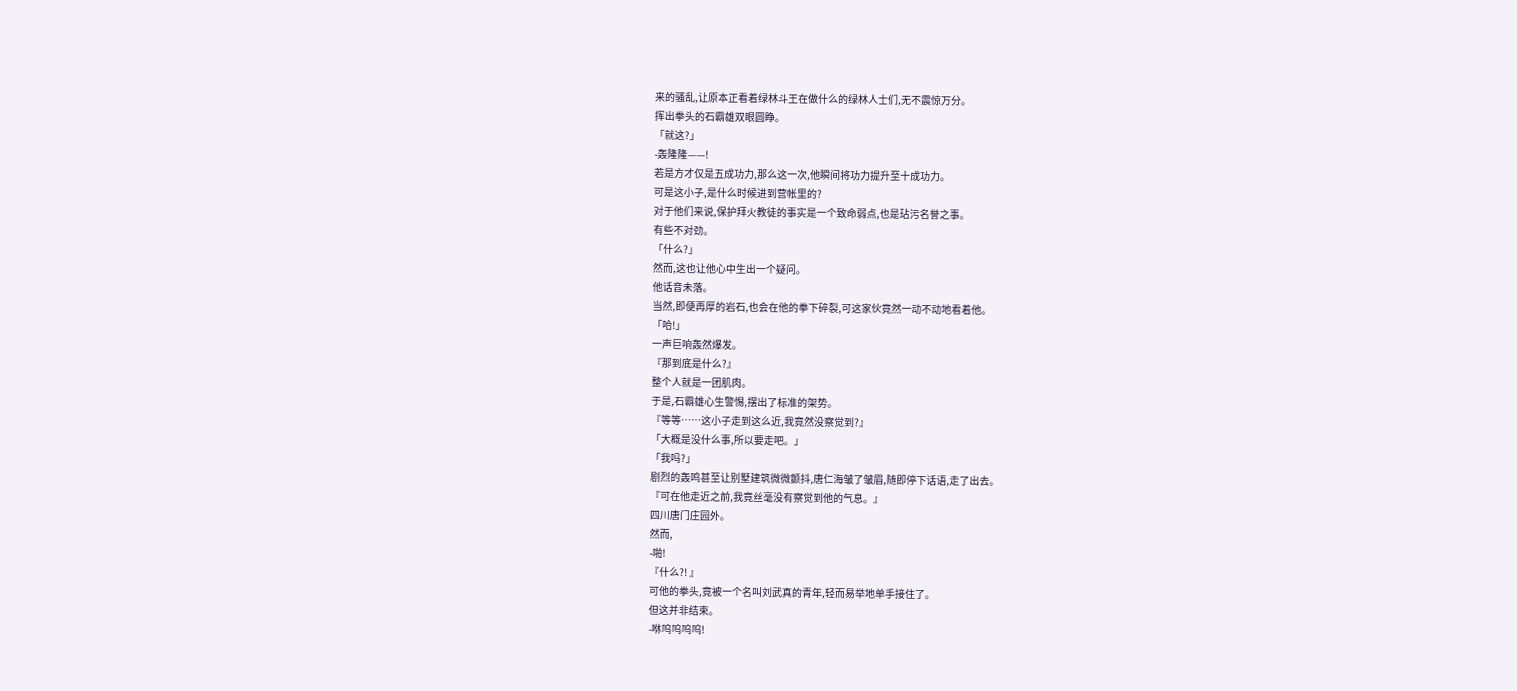来的骚乱,让原本正看着绿林斗王在做什么的绿林人士们,无不震惊万分。
挥出拳头的石霸雄双眼圆睁。
「就这?」
-轰隆隆——!
若是方才仅是五成功力,那么这一次,他瞬间将功力提升至十成功力。
可是这小子,是什么时候进到营帐里的?
对于他们来说,保护拜火教徒的事实是一个致命弱点,也是玷污名誉之事。
有些不对劲。
「什么?」
然而,这也让他心中生出一个疑问。
他话音未落。
当然,即便再厚的岩石,也会在他的拳下碎裂,可这家伙竟然一动不动地看着他。
「哈!」
一声巨响轰然爆发。
『那到底是什么?』
整个人就是一团肌肉。
于是,石霸雄心生警惕,摆出了标准的架势。
『等等……这小子走到这么近,我竟然没察觉到?』
「大概是没什么事,所以要走吧。」
「我吗?」
剧烈的轰鸣甚至让别墅建筑微微颤抖,唐仁海皱了皱眉,随即停下话语,走了出去。
『可在他走近之前,我竟丝毫没有察觉到他的气息。』
四川唐门庄园外。
然而,
-啪!
『什么?! 』
可他的拳头,竟被一个名叫刘武真的青年,轻而易举地单手接住了。
但这并非结束。
-咻呜呜呜呜!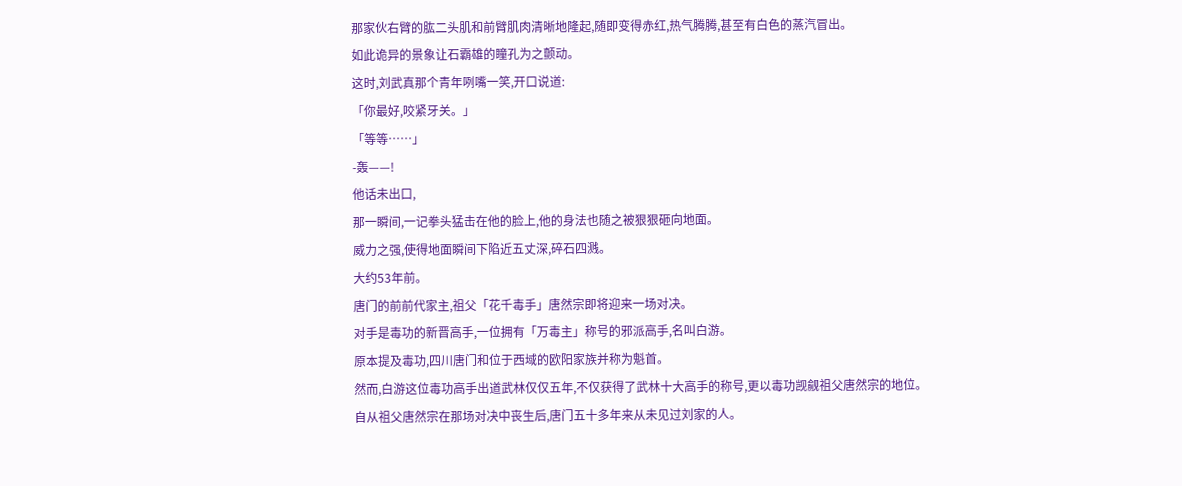那家伙右臂的肱二头肌和前臂肌肉清晰地隆起,随即变得赤红,热气腾腾,甚至有白色的蒸汽冒出。
如此诡异的景象让石霸雄的瞳孔为之颤动。
这时,刘武真那个青年咧嘴一笑,开口说道:
「你最好,咬紧牙关。」
「等等……」
-轰——!
他话未出口,
那一瞬间,一记拳头猛击在他的脸上,他的身法也随之被狠狠砸向地面。
威力之强,使得地面瞬间下陷近五丈深,碎石四溅。
大约53年前。
唐门的前前代家主,祖父「花千毒手」唐然宗即将迎来一场对决。
对手是毒功的新晋高手,一位拥有「万毒主」称号的邪派高手,名叫白游。
原本提及毒功,四川唐门和位于西域的欧阳家族并称为魁首。
然而,白游这位毒功高手出道武林仅仅五年,不仅获得了武林十大高手的称号,更以毒功觊觎祖父唐然宗的地位。
自从祖父唐然宗在那场对决中丧生后,唐门五十多年来从未见过刘家的人。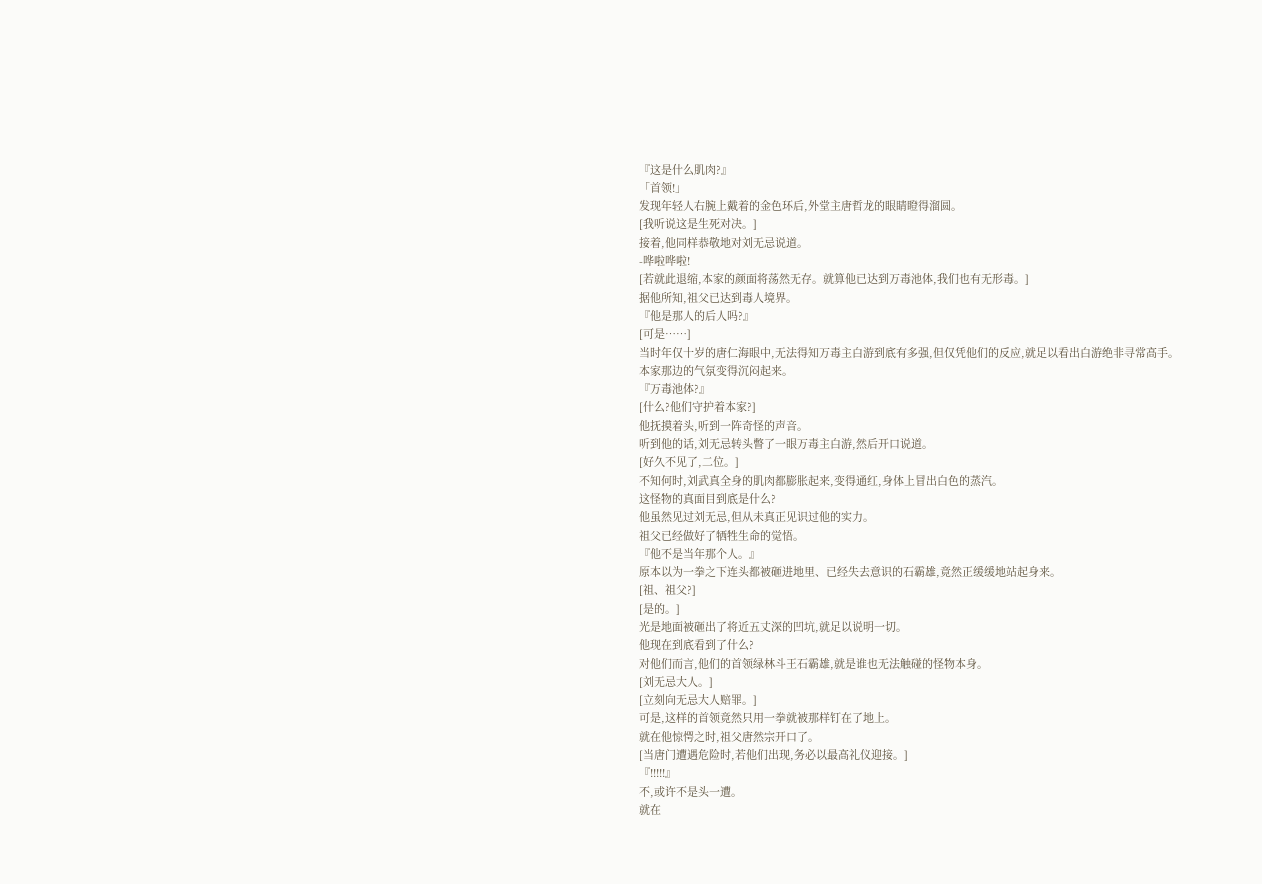『这是什么肌肉?』
「首领!」
发现年轻人右腕上戴着的金色环后,外堂主唐哲龙的眼睛瞪得溜圆。
[我听说这是生死对决。]
接着,他同样恭敬地对刘无忌说道。
-哗啦哗啦!
[若就此退缩,本家的颜面将荡然无存。就算他已达到万毒池体,我们也有无形毒。]
据他所知,祖父已达到毒人境界。
『他是那人的后人吗?』
[可是……]
当时年仅十岁的唐仁海眼中,无法得知万毒主白游到底有多强,但仅凭他们的反应,就足以看出白游绝非寻常高手。
本家那边的气氛变得沉闷起来。
『万毒池体?』
[什么?他们守护着本家?]
他抚摸着头,听到一阵奇怪的声音。
听到他的话,刘无忌转头瞥了一眼万毒主白游,然后开口说道。
[好久不见了,二位。]
不知何时,刘武真全身的肌肉都膨胀起来,变得通红,身体上冒出白色的蒸汽。
这怪物的真面目到底是什么?
他虽然见过刘无忌,但从未真正见识过他的实力。
祖父已经做好了牺牲生命的觉悟。
『他不是当年那个人。』
原本以为一拳之下连头都被砸进地里、已经失去意识的石霸雄,竟然正缓缓地站起身来。
[祖、祖父?]
[是的。]
光是地面被砸出了将近五丈深的凹坑,就足以说明一切。
他现在到底看到了什么?
对他们而言,他们的首领绿林斗王石霸雄,就是谁也无法触碰的怪物本身。
[刘无忌大人。]
[立刻向无忌大人赔罪。]
可是,这样的首领竟然只用一拳就被那样钉在了地上。
就在他惊愕之时,祖父唐然宗开口了。
[当唐门遭遇危险时,若他们出现,务必以最高礼仪迎接。]
『!!!!!』
不,或许不是头一遭。
就在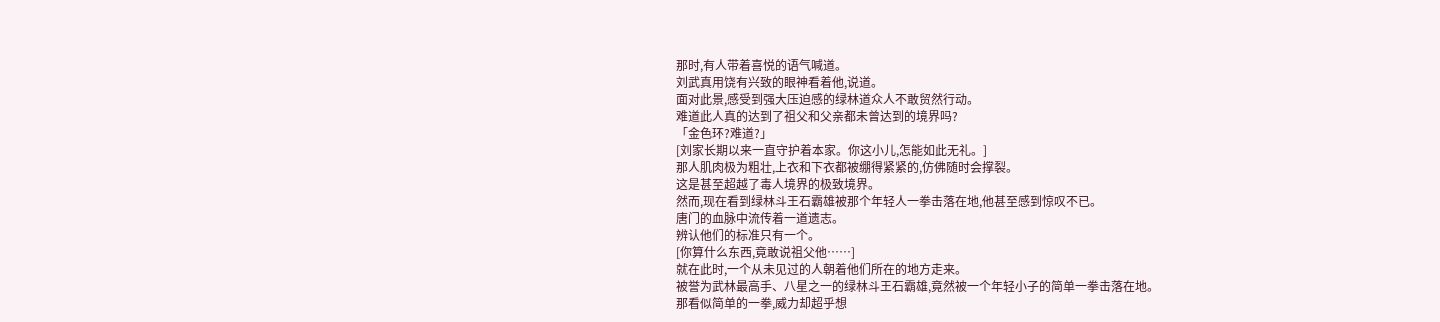那时,有人带着喜悦的语气喊道。
刘武真用饶有兴致的眼神看着他,说道。
面对此景,感受到强大压迫感的绿林道众人不敢贸然行动。
难道此人真的达到了祖父和父亲都未曾达到的境界吗?
「金色环?难道?」
[刘家长期以来一直守护着本家。你这小儿,怎能如此无礼。]
那人肌肉极为粗壮,上衣和下衣都被绷得紧紧的,仿佛随时会撑裂。
这是甚至超越了毒人境界的极致境界。
然而,现在看到绿林斗王石霸雄被那个年轻人一拳击落在地,他甚至感到惊叹不已。
唐门的血脉中流传着一道遗志。
辨认他们的标准只有一个。
[你算什么东西,竟敢说祖父他……]
就在此时,一个从未见过的人朝着他们所在的地方走来。
被誉为武林最高手、八星之一的绿林斗王石霸雄,竟然被一个年轻小子的简单一拳击落在地。
那看似简单的一拳,威力却超乎想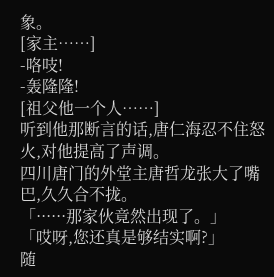象。
[家主……]
-咯吱!
-轰隆隆!
[祖父他一个人……]
听到他那断言的话,唐仁海忍不住怒火,对他提高了声调。
四川唐门的外堂主唐哲龙张大了嘴巴,久久合不拢。
「······那家伙竟然出现了。」
「哎呀,您还真是够结实啊?」
随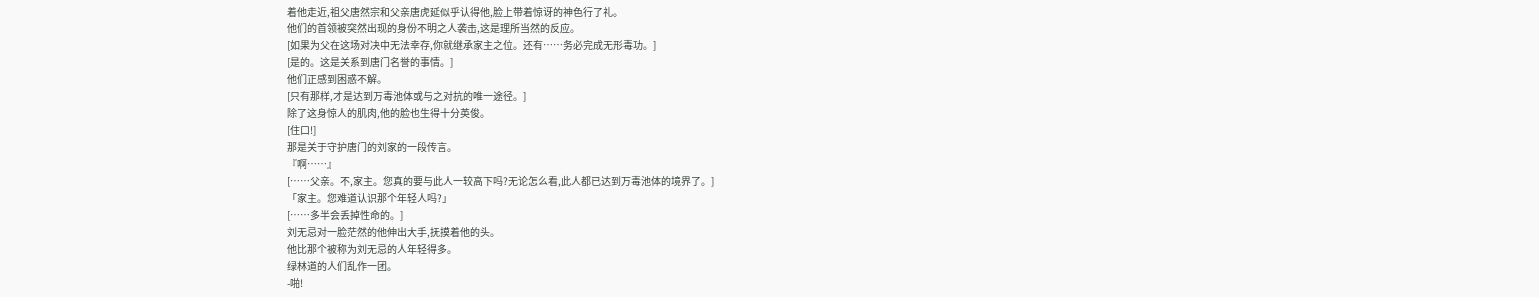着他走近,祖父唐然宗和父亲唐虎延似乎认得他,脸上带着惊讶的神色行了礼。
他们的首领被突然出现的身份不明之人袭击,这是理所当然的反应。
[如果为父在这场对决中无法幸存,你就继承家主之位。还有……务必完成无形毒功。]
[是的。这是关系到唐门名誉的事情。]
他们正感到困惑不解。
[只有那样,才是达到万毒池体或与之对抗的唯一途径。]
除了这身惊人的肌肉,他的脸也生得十分英俊。
[住口!]
那是关于守护唐门的刘家的一段传言。
『啊……』
[……父亲。不,家主。您真的要与此人一较高下吗?无论怎么看,此人都已达到万毒池体的境界了。]
「家主。您难道认识那个年轻人吗?」
[……多半会丢掉性命的。]
刘无忌对一脸茫然的他伸出大手,抚摸着他的头。
他比那个被称为刘无忌的人年轻得多。
绿林道的人们乱作一团。
-啪!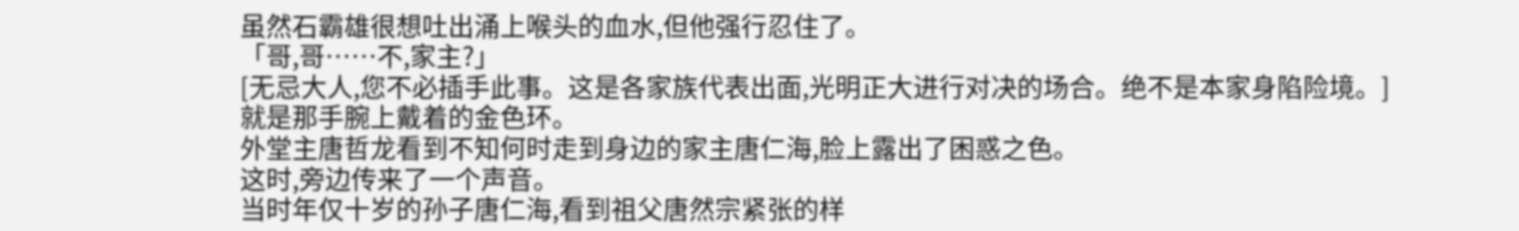虽然石霸雄很想吐出涌上喉头的血水,但他强行忍住了。
「哥,哥……不,家主?」
[无忌大人,您不必插手此事。这是各家族代表出面,光明正大进行对决的场合。绝不是本家身陷险境。]
就是那手腕上戴着的金色环。
外堂主唐哲龙看到不知何时走到身边的家主唐仁海,脸上露出了困惑之色。
这时,旁边传来了一个声音。
当时年仅十岁的孙子唐仁海,看到祖父唐然宗紧张的样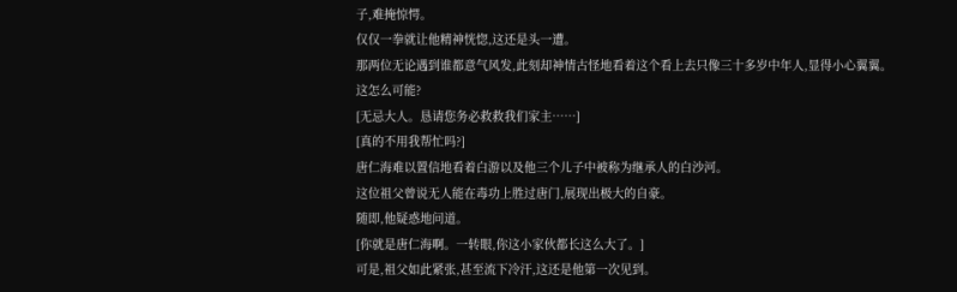子,难掩惊愕。
仅仅一拳就让他精神恍惚,这还是头一遭。
那两位无论遇到谁都意气风发,此刻却神情古怪地看着这个看上去只像三十多岁中年人,显得小心翼翼。
这怎么可能?
[无忌大人。恳请您务必救救我们家主……]
[真的不用我帮忙吗?]
唐仁海难以置信地看着白游以及他三个儿子中被称为继承人的白沙河。
这位祖父曾说无人能在毒功上胜过唐门,展现出极大的自豪。
随即,他疑惑地问道。
[你就是唐仁海啊。一转眼,你这小家伙都长这么大了。]
可是,祖父如此紧张,甚至流下冷汗,这还是他第一次见到。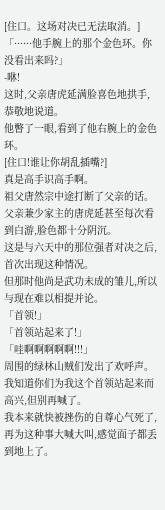[住口。这场对决已无法取消。]
「······他手腕上的那个金色环。你没看出来吗?」
-咻!
这时,父亲唐虎延满脸喜色地拱手,恭敬地说道。
他瞥了一眼,看到了他右腕上的金色环。
[住口!谁让你胡乱插嘴?]
真是高手识高手啊。
祖父唐然宗中途打断了父亲的话。
父亲兼少家主的唐虎延甚至每次看到白游,脸色都十分阴沉。
这是与六天中的那位强者对决之后,首次出现这种情况。
但那时他尚是武功未成的雏儿,所以与现在难以相提并论。
「首领!」
「首领站起来了!」
「哇啊啊啊啊啊!!!」
周围的绿林山贼们发出了欢呼声。
我知道你们为我这个首领站起来而高兴,但别再喊了。
我本来就快被挫伤的自尊心气死了,再为这种事大喊大叫,感觉面子都丢到地上了。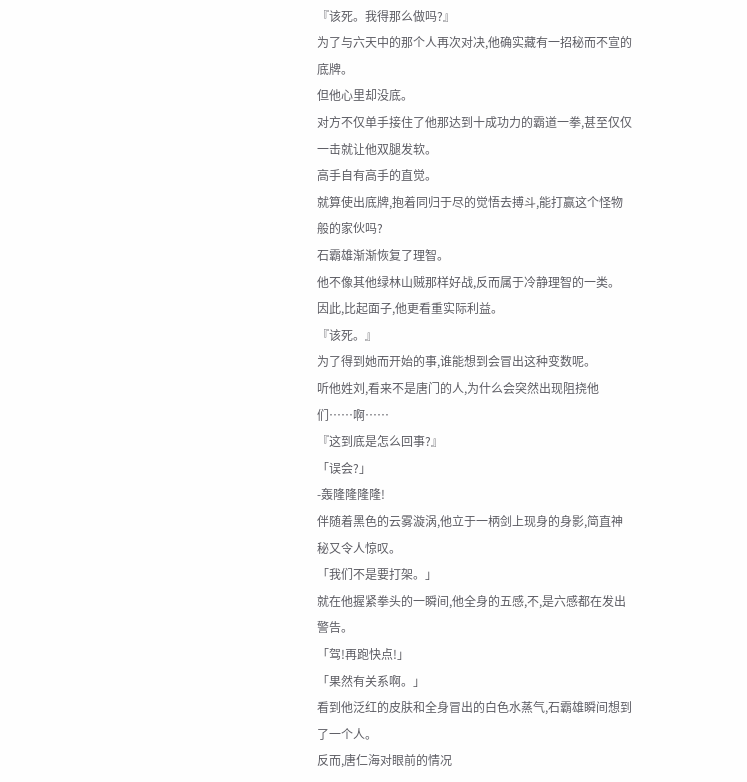『该死。我得那么做吗?』
为了与六天中的那个人再次对决,他确实藏有一招秘而不宣的底牌。
但他心里却没底。
对方不仅单手接住了他那达到十成功力的霸道一拳,甚至仅仅一击就让他双腿发软。
高手自有高手的直觉。
就算使出底牌,抱着同归于尽的觉悟去搏斗,能打赢这个怪物般的家伙吗?
石霸雄渐渐恢复了理智。
他不像其他绿林山贼那样好战,反而属于冷静理智的一类。
因此,比起面子,他更看重实际利益。
『该死。』
为了得到她而开始的事,谁能想到会冒出这种变数呢。
听他姓刘,看来不是唐门的人,为什么会突然出现阻挠他们……啊……
『这到底是怎么回事?』
「误会?」
-轰隆隆隆隆!
伴随着黑色的云雾漩涡,他立于一柄剑上现身的身影,简直神秘又令人惊叹。
「我们不是要打架。」
就在他握紧拳头的一瞬间,他全身的五感,不,是六感都在发出警告。
「驾!再跑快点!」
「果然有关系啊。」
看到他泛红的皮肤和全身冒出的白色水蒸气,石霸雄瞬间想到了一个人。
反而,唐仁海对眼前的情况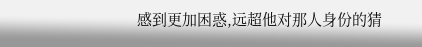感到更加困惑,远超他对那人身份的猜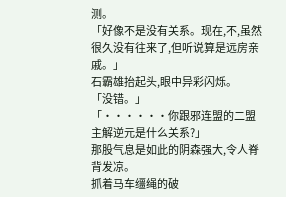测。
「好像不是没有关系。现在,不,虽然很久没有往来了,但听说算是远房亲戚。」
石霸雄抬起头,眼中异彩闪烁。
「没错。」
「······你跟邪连盟的二盟主解逆元是什么关系?」
那股气息是如此的阴森强大,令人脊背发凉。
抓着马车缰绳的破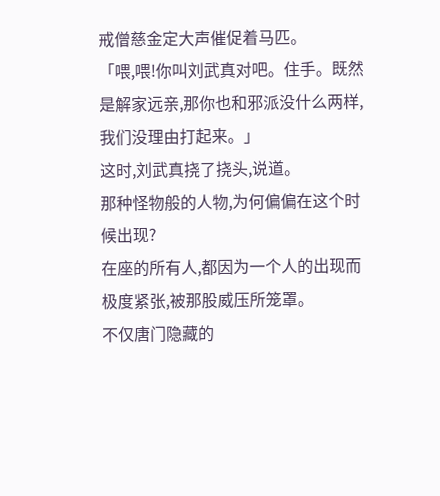戒僧慈金定大声催促着马匹。
「喂,喂!你叫刘武真对吧。住手。既然是解家远亲,那你也和邪派没什么两样,我们没理由打起来。」
这时,刘武真挠了挠头,说道。
那种怪物般的人物,为何偏偏在这个时候出现?
在座的所有人,都因为一个人的出现而极度紧张,被那股威压所笼罩。
不仅唐门隐藏的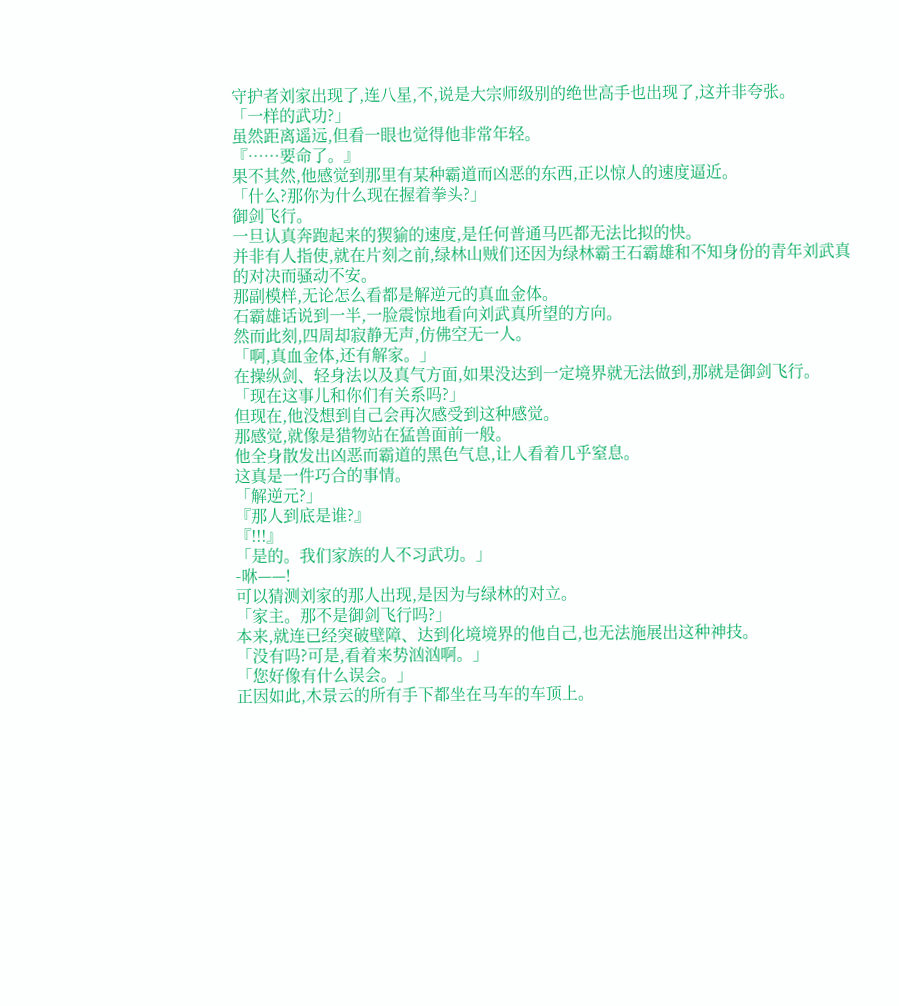守护者刘家出现了,连八星,不,说是大宗师级别的绝世高手也出现了,这并非夸张。
「一样的武功?」
虽然距离遥远,但看一眼也觉得他非常年轻。
『……要命了。』
果不其然,他感觉到那里有某种霸道而凶恶的东西,正以惊人的速度逼近。
「什么?那你为什么现在握着拳头?」
御剑飞行。
一旦认真奔跑起来的猰貐的速度,是任何普通马匹都无法比拟的快。
并非有人指使,就在片刻之前,绿林山贼们还因为绿林霸王石霸雄和不知身份的青年刘武真的对决而骚动不安。
那副模样,无论怎么看都是解逆元的真血金体。
石霸雄话说到一半,一脸震惊地看向刘武真所望的方向。
然而此刻,四周却寂静无声,仿佛空无一人。
「啊,真血金体,还有解家。」
在操纵剑、轻身法以及真气方面,如果没达到一定境界就无法做到,那就是御剑飞行。
「现在这事儿和你们有关系吗?」
但现在,他没想到自己会再次感受到这种感觉。
那感觉,就像是猎物站在猛兽面前一般。
他全身散发出凶恶而霸道的黑色气息,让人看着几乎窒息。
这真是一件巧合的事情。
「解逆元?」
『那人到底是谁?』
『!!!』
「是的。我们家族的人不习武功。」
-咻——!
可以猜测刘家的那人出现,是因为与绿林的对立。
「家主。那不是御剑飞行吗?」
本来,就连已经突破壁障、达到化境境界的他自己,也无法施展出这种神技。
「没有吗?可是,看着来势汹汹啊。」
「您好像有什么误会。」
正因如此,木景云的所有手下都坐在马车的车顶上。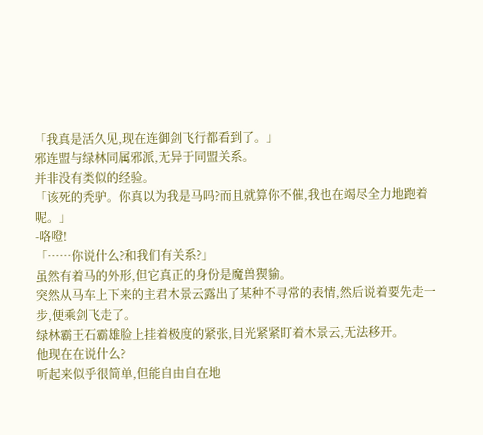「我真是活久见,现在连御剑飞行都看到了。」
邪连盟与绿林同属邪派,无异于同盟关系。
并非没有类似的经验。
「该死的秃驴。你真以为我是马吗?而且就算你不催,我也在竭尽全力地跑着呢。」
-咯噔!
「……你说什么?和我们有关系?」
虽然有着马的外形,但它真正的身份是魔兽猰貐。
突然从马车上下来的主君木景云露出了某种不寻常的表情,然后说着要先走一步,便乘剑飞走了。
绿林霸王石霸雄脸上挂着极度的紧张,目光紧紧盯着木景云,无法移开。
他现在在说什么?
听起来似乎很简单,但能自由自在地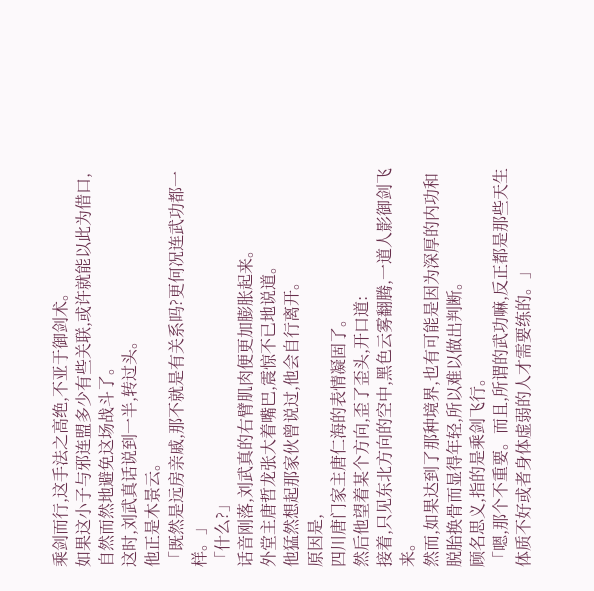乘剑而行,这手法之高绝,不亚于御剑术。
如果这小子与邪连盟多少有些关联,或许就能以此为借口,自然而然地避免这场战斗了。
这时,刘武真话说到一半,转过头。
他正是木景云。
「既然是远房亲戚,那不就是有关系吗?更何况连武功都一样。」
「什么?」
话音刚落,刘武真的右臂肌肉便更加膨胀起来。
外堂主唐哲龙张大着嘴巴,震惊不已地说道。
他猛然想起那家伙曾说过,他会自行离开。
原因是,
四川唐门家主唐仁海的表情凝固了。
然后他望着某个方向,歪了歪头,开口道:
接着,只见东北方向的空中,黑色云雾翻腾,一道人影御剑飞来。
然而,如果达到了那种境界,也有可能是因为深厚的内功和脱胎换骨而显得年轻,所以难以做出判断。
顾名思义,指的是乘剑飞行。
「嗯,那个不重要。而且,所谓的武功嘛,反正都是那些天生体质不好或者身体虚弱的人才需要练的。」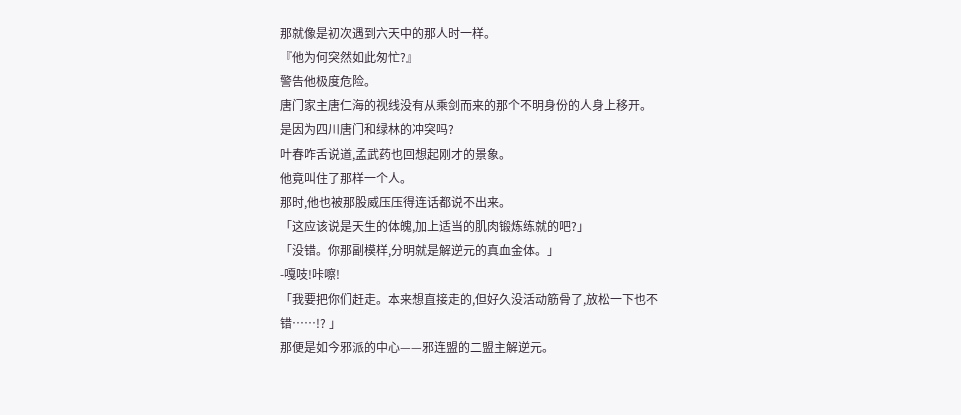那就像是初次遇到六天中的那人时一样。
『他为何突然如此匆忙?』
警告他极度危险。
唐门家主唐仁海的视线没有从乘剑而来的那个不明身份的人身上移开。
是因为四川唐门和绿林的冲突吗?
叶春咋舌说道,孟武药也回想起刚才的景象。
他竟叫住了那样一个人。
那时,他也被那股威压压得连话都说不出来。
「这应该说是天生的体魄,加上适当的肌肉锻炼练就的吧?」
「没错。你那副模样,分明就是解逆元的真血金体。」
-嘎吱!咔嚓!
「我要把你们赶走。本来想直接走的,但好久没活动筋骨了,放松一下也不错……!? 」
那便是如今邪派的中心——邪连盟的二盟主解逆元。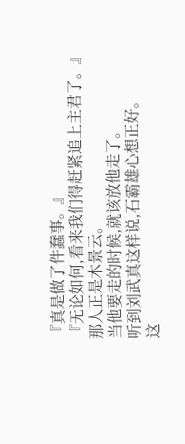『真是做了件蠢事。』
『无论如何,看来我们得赶紧追上主君了。』
那人正是木景云。
当他要走的时候,就该放他走了。
听到刘武真这样说,石霸雄心想正好。
这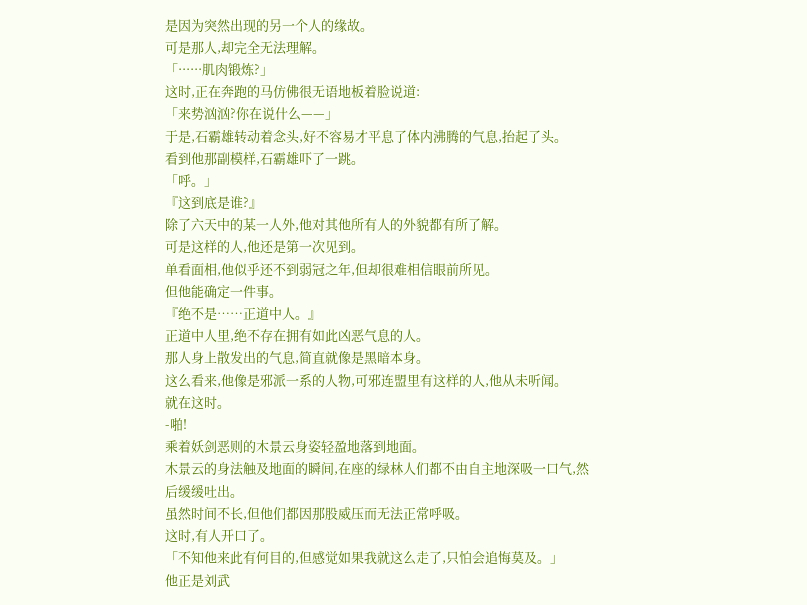是因为突然出现的另一个人的缘故。
可是那人,却完全无法理解。
「······肌肉锻炼?」
这时,正在奔跑的马仿佛很无语地板着脸说道:
「来势汹汹?你在说什么——」
于是,石霸雄转动着念头,好不容易才平息了体内沸腾的气息,抬起了头。
看到他那副模样,石霸雄吓了一跳。
「呼。」
『这到底是谁?』
除了六天中的某一人外,他对其他所有人的外貌都有所了解。
可是这样的人,他还是第一次见到。
单看面相,他似乎还不到弱冠之年,但却很难相信眼前所见。
但他能确定一件事。
『绝不是……正道中人。』
正道中人里,绝不存在拥有如此凶恶气息的人。
那人身上散发出的气息,简直就像是黑暗本身。
这么看来,他像是邪派一系的人物,可邪连盟里有这样的人,他从未听闻。
就在这时。
-啪!
乘着妖剑恶则的木景云身姿轻盈地落到地面。
木景云的身法触及地面的瞬间,在座的绿林人们都不由自主地深吸一口气,然后缓缓吐出。
虽然时间不长,但他们都因那股威压而无法正常呼吸。
这时,有人开口了。
「不知他来此有何目的,但感觉如果我就这么走了,只怕会追悔莫及。」
他正是刘武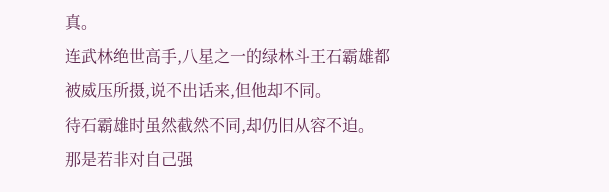真。
连武林绝世高手,八星之一的绿林斗王石霸雄都被威压所摄,说不出话来,但他却不同。
待石霸雄时虽然截然不同,却仍旧从容不迫。
那是若非对自己强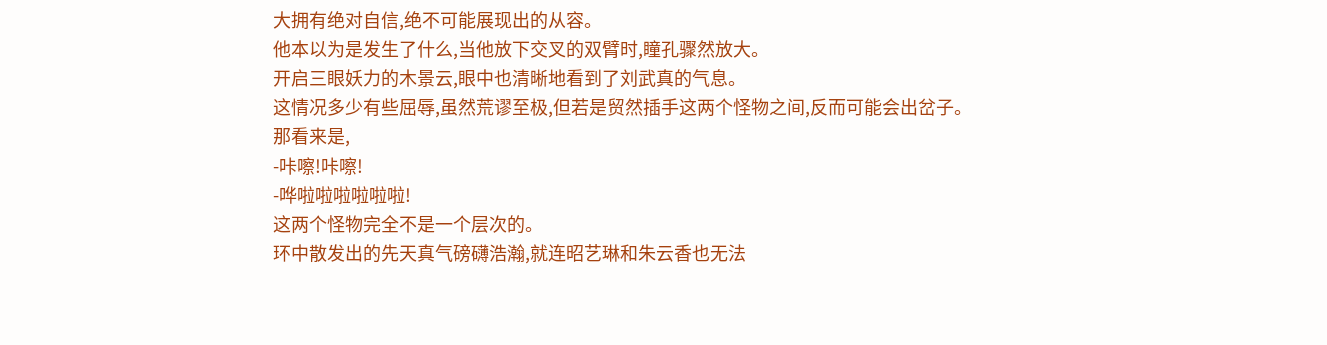大拥有绝对自信,绝不可能展现出的从容。
他本以为是发生了什么,当他放下交叉的双臂时,瞳孔骤然放大。
开启三眼妖力的木景云,眼中也清晰地看到了刘武真的气息。
这情况多少有些屈辱,虽然荒谬至极,但若是贸然插手这两个怪物之间,反而可能会出岔子。
那看来是,
-咔嚓!咔嚓!
-哗啦啦啦啦啦啦!
这两个怪物完全不是一个层次的。
环中散发出的先天真气磅礴浩瀚,就连昭艺琳和朱云香也无法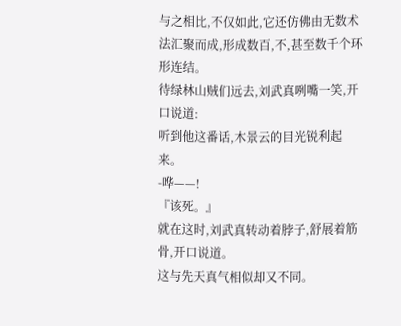与之相比,不仅如此,它还仿佛由无数术法汇聚而成,形成数百,不,甚至数千个环形连结。
待绿林山贼们远去,刘武真咧嘴一笑,开口说道:
听到他这番话,木景云的目光锐利起来。
-哗——!
『该死。』
就在这时,刘武真转动着脖子,舒展着筋骨,开口说道。
这与先天真气相似却又不同。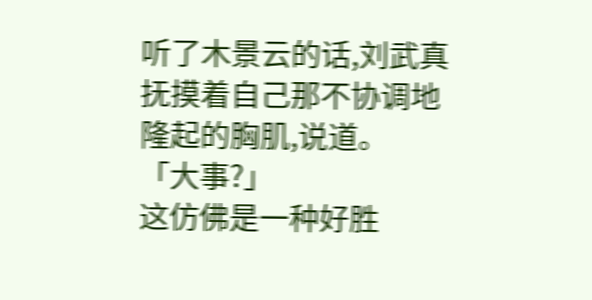听了木景云的话,刘武真抚摸着自己那不协调地隆起的胸肌,说道。
「大事?」
这仿佛是一种好胜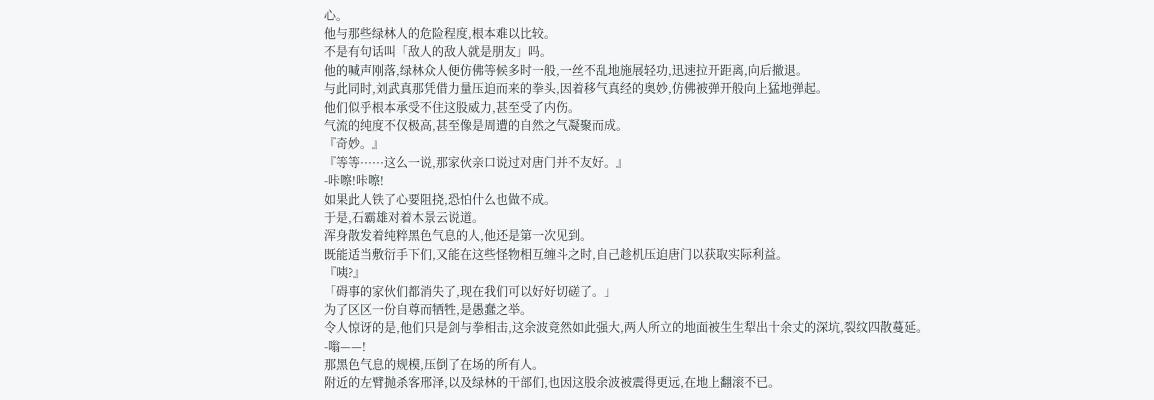心。
他与那些绿林人的危险程度,根本难以比较。
不是有句话叫「敌人的敌人就是朋友」吗。
他的喊声刚落,绿林众人便仿佛等候多时一般,一丝不乱地施展轻功,迅速拉开距离,向后撤退。
与此同时,刘武真那凭借力量压迫而来的拳头,因着移气真经的奥妙,仿佛被弹开般向上猛地弹起。
他们似乎根本承受不住这股威力,甚至受了内伤。
气流的纯度不仅极高,甚至像是周遭的自然之气凝聚而成。
『奇妙。』
『等等······这么一说,那家伙亲口说过对唐门并不友好。』
-咔嚓!咔嚓!
如果此人铁了心要阻挠,恐怕什么也做不成。
于是,石霸雄对着木景云说道。
浑身散发着纯粹黑色气息的人,他还是第一次见到。
既能适当敷衍手下们,又能在这些怪物相互缠斗之时,自己趁机压迫唐门以获取实际利益。
『咦?』
「碍事的家伙们都消失了,现在我们可以好好切磋了。」
为了区区一份自尊而牺牲,是愚蠢之举。
令人惊讶的是,他们只是剑与拳相击,这余波竟然如此强大,两人所立的地面被生生犁出十余丈的深坑,裂纹四散蔓延。
-嗡——!
那黑色气息的规模,压倒了在场的所有人。
附近的左臂抛杀客邢泽,以及绿林的干部们,也因这股余波被震得更远,在地上翻滚不已。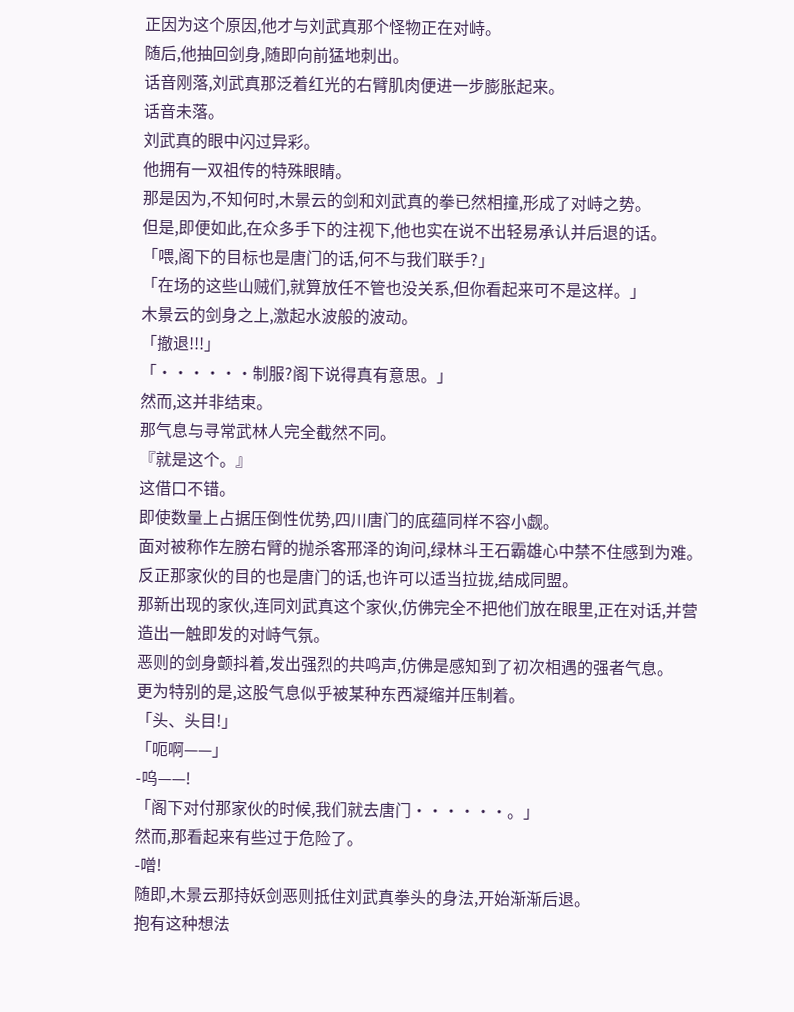正因为这个原因,他才与刘武真那个怪物正在对峙。
随后,他抽回剑身,随即向前猛地刺出。
话音刚落,刘武真那泛着红光的右臂肌肉便进一步膨胀起来。
话音未落。
刘武真的眼中闪过异彩。
他拥有一双祖传的特殊眼睛。
那是因为,不知何时,木景云的剑和刘武真的拳已然相撞,形成了对峙之势。
但是,即便如此,在众多手下的注视下,他也实在说不出轻易承认并后退的话。
「喂,阁下的目标也是唐门的话,何不与我们联手?」
「在场的这些山贼们,就算放任不管也没关系,但你看起来可不是这样。」
木景云的剑身之上,激起水波般的波动。
「撤退!!!」
「······制服?阁下说得真有意思。」
然而,这并非结束。
那气息与寻常武林人完全截然不同。
『就是这个。』
这借口不错。
即使数量上占据压倒性优势,四川唐门的底蕴同样不容小觑。
面对被称作左膀右臂的抛杀客邢泽的询问,绿林斗王石霸雄心中禁不住感到为难。
反正那家伙的目的也是唐门的话,也许可以适当拉拢,结成同盟。
那新出现的家伙,连同刘武真这个家伙,仿佛完全不把他们放在眼里,正在对话,并营造出一触即发的对峙气氛。
恶则的剑身颤抖着,发出强烈的共鸣声,仿佛是感知到了初次相遇的强者气息。
更为特别的是,这股气息似乎被某种东西凝缩并压制着。
「头、头目!」
「呃啊——」
-呜——!
「阁下对付那家伙的时候,我们就去唐门······。」
然而,那看起来有些过于危险了。
-噌!
随即,木景云那持妖剑恶则抵住刘武真拳头的身法,开始渐渐后退。
抱有这种想法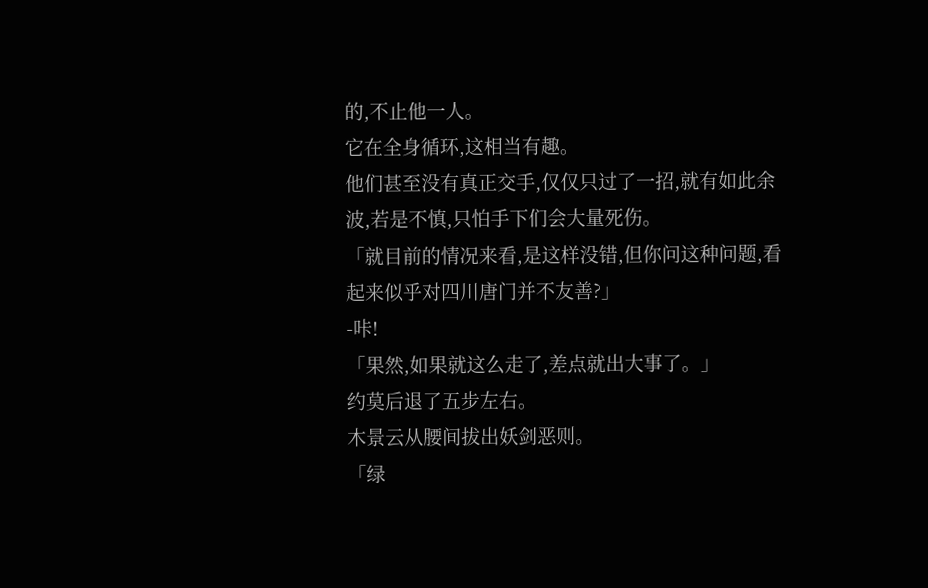的,不止他一人。
它在全身循环,这相当有趣。
他们甚至没有真正交手,仅仅只过了一招,就有如此余波,若是不慎,只怕手下们会大量死伤。
「就目前的情况来看,是这样没错,但你问这种问题,看起来似乎对四川唐门并不友善?」
-咔!
「果然,如果就这么走了,差点就出大事了。」
约莫后退了五步左右。
木景云从腰间拔出妖剑恶则。
「绿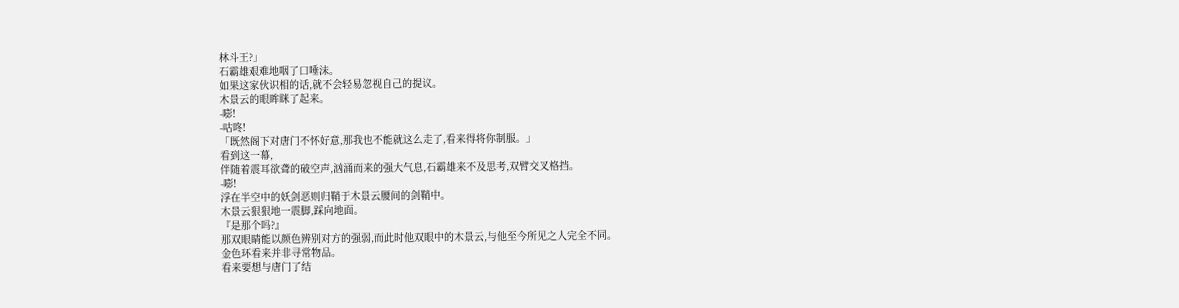林斗王?」
石霸雄艰难地咽了口唾沫。
如果这家伙识相的话,就不会轻易忽视自己的提议。
木景云的眼眸眯了起来。
-嘭!
-咕咚!
「既然阁下对唐门不怀好意,那我也不能就这么走了,看来得将你制服。」
看到这一幕,
伴随着震耳欲聋的破空声,汹涌而来的强大气息,石霸雄来不及思考,双臂交叉格挡。
-嘭!
浮在半空中的妖剑恶则归鞘于木景云腰间的剑鞘中。
木景云狠狠地一震脚,踩向地面。
『是那个吗?』
那双眼睛能以颜色辨别对方的强弱,而此时他双眼中的木景云,与他至今所见之人完全不同。
金色环看来并非寻常物品。
看来要想与唐门了结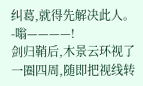纠葛,就得先解决此人。
-嗡————!
剑归鞘后,木景云环视了一圈四周,随即把视线转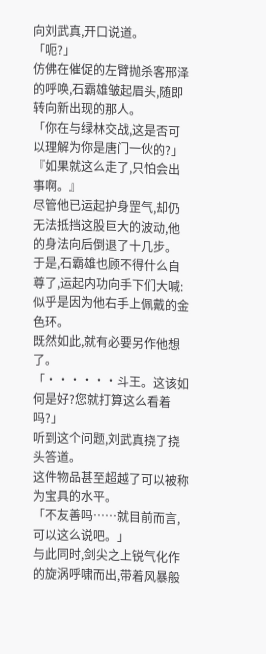向刘武真,开口说道。
「呃?」
仿佛在催促的左臂抛杀客邢泽的呼唤,石霸雄皱起眉头,随即转向新出现的那人。
「你在与绿林交战,这是否可以理解为你是唐门一伙的?」
『如果就这么走了,只怕会出事啊。』
尽管他已运起护身罡气,却仍无法抵挡这股巨大的波动,他的身法向后倒退了十几步。
于是,石霸雄也顾不得什么自尊了,运起内功向手下们大喊:
似乎是因为他右手上佩戴的金色环。
既然如此,就有必要另作他想了。
「······斗王。这该如何是好?您就打算这么看着吗?」
听到这个问题,刘武真挠了挠头答道。
这件物品甚至超越了可以被称为宝具的水平。
「不友善吗……就目前而言,可以这么说吧。」
与此同时,剑尖之上锐气化作的旋涡呼啸而出,带着风暴般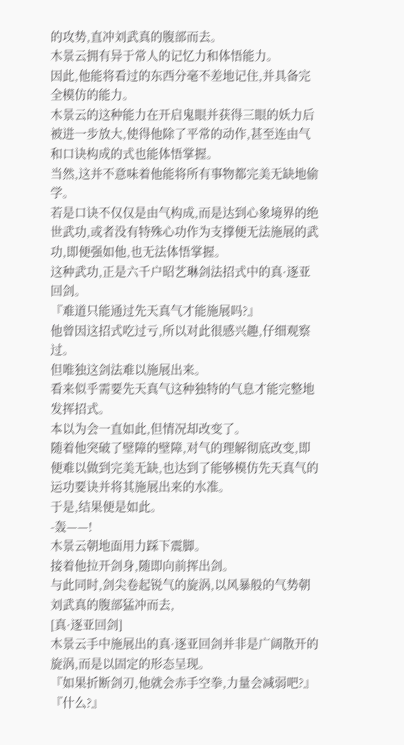的攻势,直冲刘武真的腹部而去。
木景云拥有异于常人的记忆力和体悟能力。
因此,他能将看过的东西分毫不差地记住,并具备完全模仿的能力。
木景云的这种能力在开启鬼眼并获得三眼的妖力后被进一步放大,使得他除了平常的动作,甚至连由气和口诀构成的式也能体悟掌握。
当然,这并不意味着他能将所有事物都完美无缺地偷学。
若是口诀不仅仅是由气构成,而是达到心象境界的绝世武功,或者没有特殊心功作为支撑便无法施展的武功,即便强如他,也无法体悟掌握。
这种武功,正是六千户昭艺琳剑法招式中的真·逐亚回剑。
『难道只能通过先天真气才能施展吗?』
他曾因这招式吃过亏,所以对此很感兴趣,仔细观察过。
但唯独这剑法难以施展出来。
看来似乎需要先天真气这种独特的气息才能完整地发挥招式。
本以为会一直如此,但情况却改变了。
随着他突破了壁障的壁障,对气的理解彻底改变,即便难以做到完美无缺,也达到了能够模仿先天真气的运功要诀并将其施展出来的水准。
于是,结果便是如此。
-轰——!
木景云朝地面用力踩下震脚。
接着他拉开剑身,随即向前挥出剑。
与此同时,剑尖卷起锐气的旋涡,以风暴般的气势朝刘武真的腹部猛冲而去,
[真·逐亚回剑]
木景云手中施展出的真·逐亚回剑并非是广阔散开的旋涡,而是以固定的形态呈现。
『如果折断剑刃,他就会赤手空拳,力量会减弱吧?』
『什么?』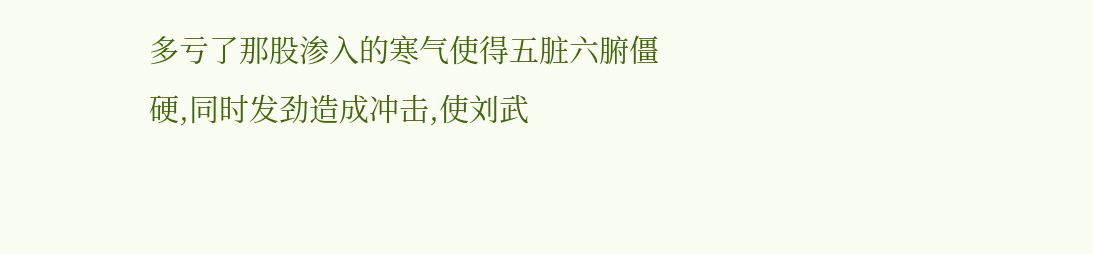多亏了那股渗入的寒气使得五脏六腑僵硬,同时发劲造成冲击,使刘武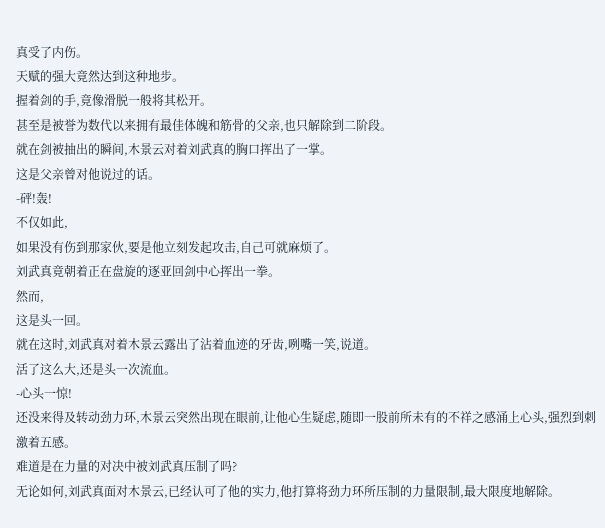真受了内伤。
天赋的强大竟然达到这种地步。
握着剑的手,竟像滑脱一般将其松开。
甚至是被誉为数代以来拥有最佳体魄和筋骨的父亲,也只解除到二阶段。
就在剑被抽出的瞬间,木景云对着刘武真的胸口挥出了一掌。
这是父亲曾对他说过的话。
-砰!轰!
不仅如此,
如果没有伤到那家伙,要是他立刻发起攻击,自己可就麻烦了。
刘武真竟朝着正在盘旋的逐亚回剑中心挥出一拳。
然而,
这是头一回。
就在这时,刘武真对着木景云露出了沾着血迹的牙齿,咧嘴一笑,说道。
活了这么大,还是头一次流血。
-心头一惊!
还没来得及转动劲力环,木景云突然出现在眼前,让他心生疑虑,随即一股前所未有的不祥之感涌上心头,强烈到刺激着五感。
难道是在力量的对决中被刘武真压制了吗?
无论如何,刘武真面对木景云,已经认可了他的实力,他打算将劲力环所压制的力量限制,最大限度地解除。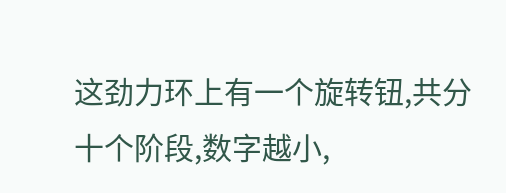这劲力环上有一个旋转钮,共分十个阶段,数字越小,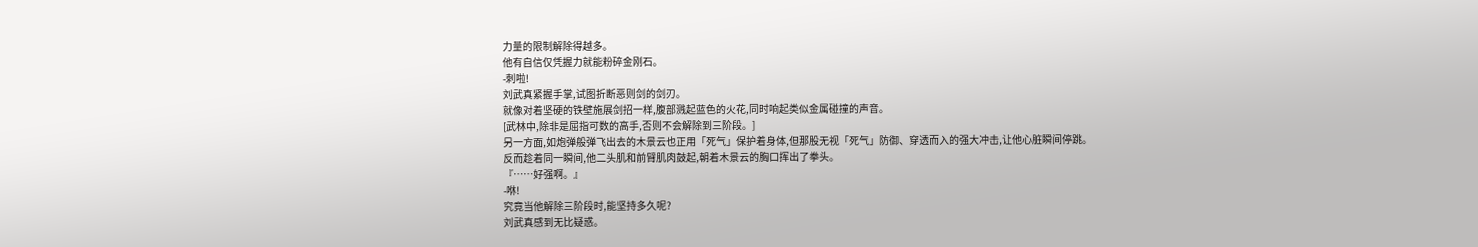力量的限制解除得越多。
他有自信仅凭握力就能粉碎金刚石。
-刺啦!
刘武真紧握手掌,试图折断恶则剑的剑刃。
就像对着坚硬的铁壁施展剑招一样,腹部溅起蓝色的火花,同时响起类似金属碰撞的声音。
[武林中,除非是屈指可数的高手,否则不会解除到三阶段。]
另一方面,如炮弹般弹飞出去的木景云也正用「死气」保护着身体,但那股无视「死气」防御、穿透而入的强大冲击,让他心脏瞬间停跳。
反而趁着同一瞬间,他二头肌和前臂肌肉鼓起,朝着木景云的胸口挥出了拳头。
『……好强啊。』
-咻!
究竟当他解除三阶段时,能坚持多久呢?
刘武真感到无比疑惑。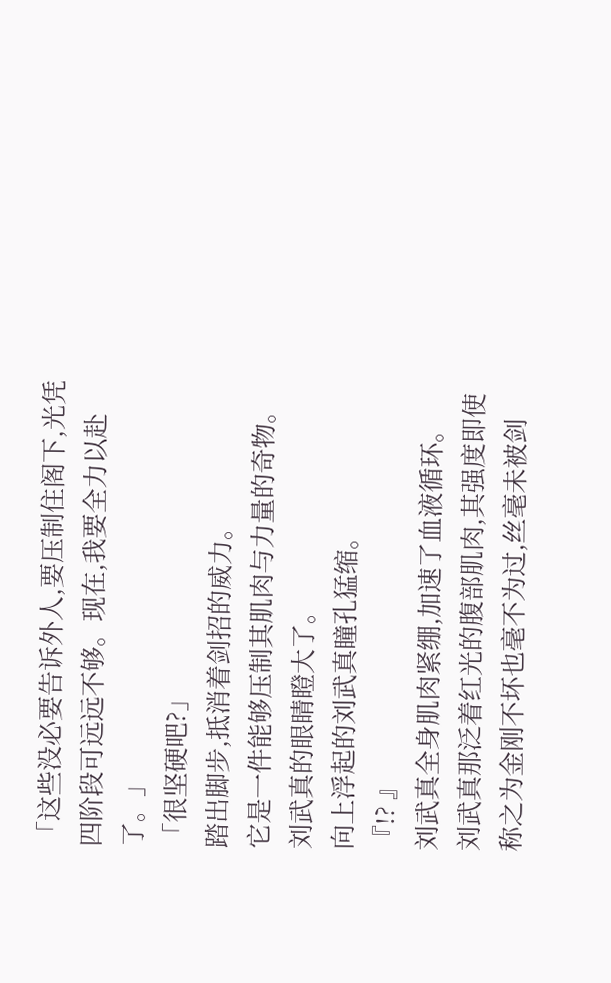「这些没必要告诉外人,要压制住阁下,光凭四阶段可远远不够。现在,我要全力以赴了。」
「很坚硬吧?」
踏出脚步,抵消着剑招的威力。
它是一件能够压制其肌肉与力量的奇物。
刘武真的眼睛瞪大了。
向上浮起的刘武真瞳孔猛缩。
『!? 』
刘武真全身肌肉紧绷,加速了血液循环。
刘武真那泛着红光的腹部肌肉,其强度即使称之为金刚不坏也毫不为过,丝毫未被剑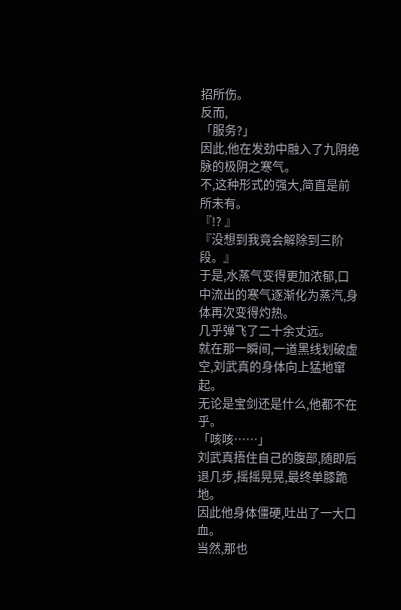招所伤。
反而,
「服务?」
因此,他在发劲中融入了九阴绝脉的极阴之寒气。
不,这种形式的强大,简直是前所未有。
『!? 』
『没想到我竟会解除到三阶段。』
于是,水蒸气变得更加浓郁,口中流出的寒气逐渐化为蒸汽,身体再次变得灼热。
几乎弹飞了二十余丈远。
就在那一瞬间,一道黑线划破虚空,刘武真的身体向上猛地窜起。
无论是宝剑还是什么,他都不在乎。
「咳咳……」
刘武真捂住自己的腹部,随即后退几步,摇摇晃晃,最终单膝跪地。
因此他身体僵硬,吐出了一大口血。
当然,那也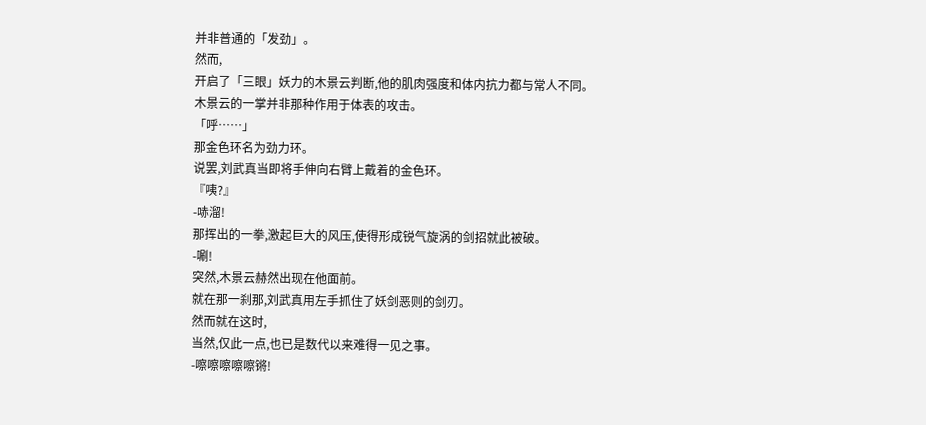并非普通的「发劲」。
然而,
开启了「三眼」妖力的木景云判断,他的肌肉强度和体内抗力都与常人不同。
木景云的一掌并非那种作用于体表的攻击。
「呼……」
那金色环名为劲力环。
说罢,刘武真当即将手伸向右臂上戴着的金色环。
『咦?』
-哧溜!
那挥出的一拳,激起巨大的风压,使得形成锐气旋涡的剑招就此被破。
-唰!
突然,木景云赫然出现在他面前。
就在那一刹那,刘武真用左手抓住了妖剑恶则的剑刃。
然而就在这时,
当然,仅此一点,也已是数代以来难得一见之事。
-嚓嚓嚓嚓嚓锵!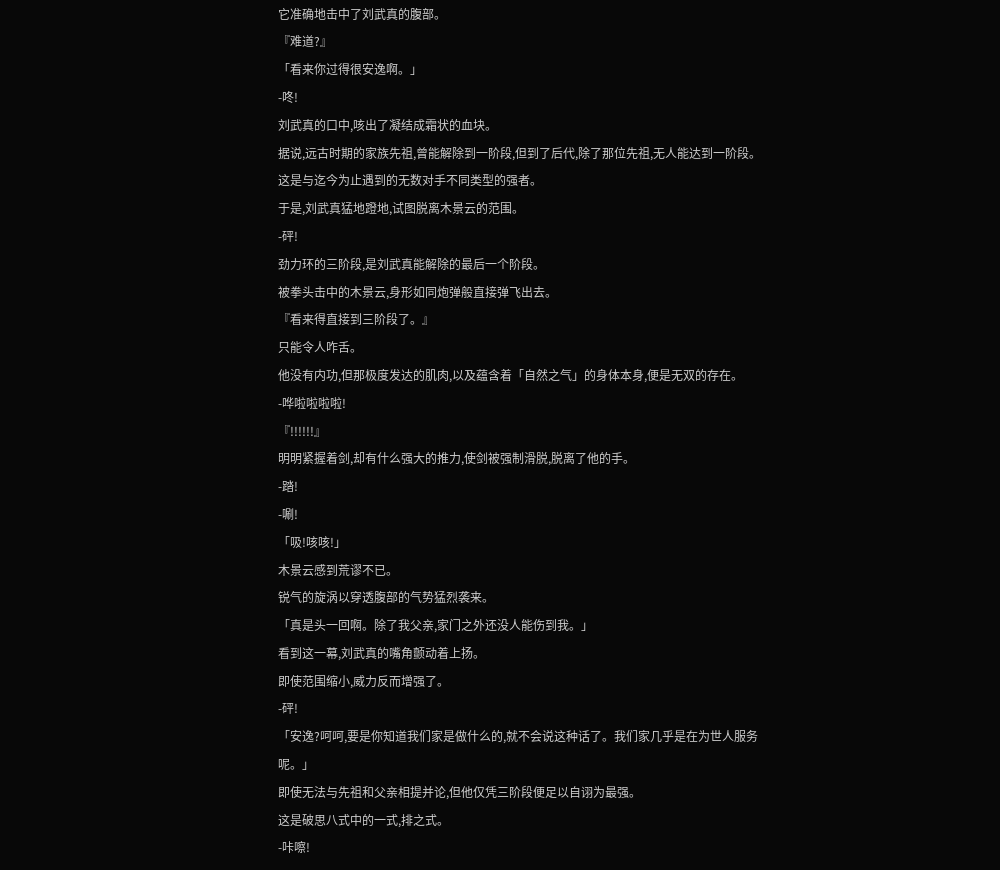它准确地击中了刘武真的腹部。
『难道?』
「看来你过得很安逸啊。」
-咚!
刘武真的口中,咳出了凝结成霜状的血块。
据说,远古时期的家族先祖,曾能解除到一阶段,但到了后代,除了那位先祖,无人能达到一阶段。
这是与迄今为止遇到的无数对手不同类型的强者。
于是,刘武真猛地蹬地,试图脱离木景云的范围。
-砰!
劲力环的三阶段,是刘武真能解除的最后一个阶段。
被拳头击中的木景云,身形如同炮弹般直接弹飞出去。
『看来得直接到三阶段了。』
只能令人咋舌。
他没有内功,但那极度发达的肌肉,以及蕴含着「自然之气」的身体本身,便是无双的存在。
-哗啦啦啦啦!
『!!!!!!』
明明紧握着剑,却有什么强大的推力,使剑被强制滑脱,脱离了他的手。
-踏!
-唰!
「吸!咳咳!」
木景云感到荒谬不已。
锐气的旋涡以穿透腹部的气势猛烈袭来。
「真是头一回啊。除了我父亲,家门之外还没人能伤到我。」
看到这一幕,刘武真的嘴角颤动着上扬。
即使范围缩小,威力反而增强了。
-砰!
「安逸?呵呵,要是你知道我们家是做什么的,就不会说这种话了。我们家几乎是在为世人服务呢。」
即使无法与先祖和父亲相提并论,但他仅凭三阶段便足以自诩为最强。
这是破思八式中的一式,排之式。
-咔嚓!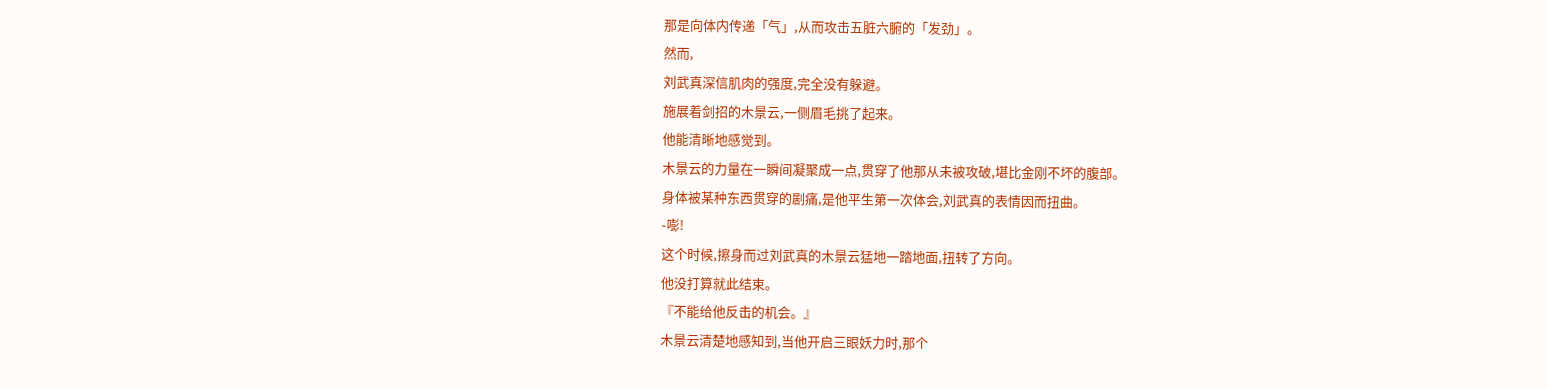那是向体内传递「气」,从而攻击五脏六腑的「发劲」。
然而,
刘武真深信肌肉的强度,完全没有躲避。
施展着剑招的木景云,一侧眉毛挑了起来。
他能清晰地感觉到。
木景云的力量在一瞬间凝聚成一点,贯穿了他那从未被攻破,堪比金刚不坏的腹部。
身体被某种东西贯穿的剧痛,是他平生第一次体会,刘武真的表情因而扭曲。
-嘭!
这个时候,擦身而过刘武真的木景云猛地一踏地面,扭转了方向。
他没打算就此结束。
『不能给他反击的机会。』
木景云清楚地感知到,当他开启三眼妖力时,那个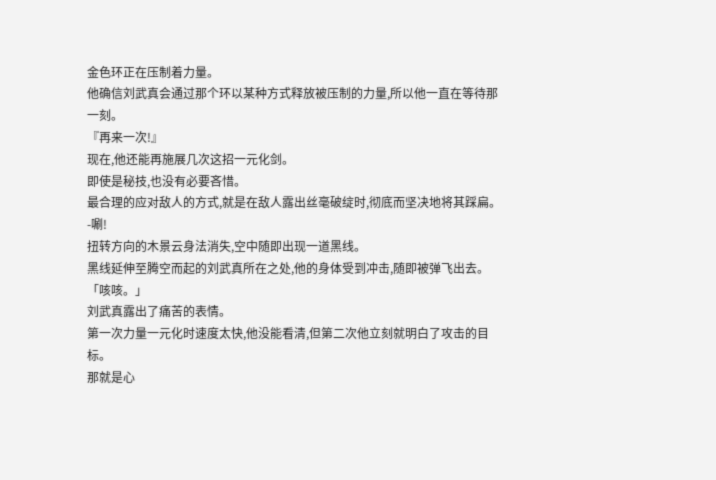金色环正在压制着力量。
他确信刘武真会通过那个环以某种方式释放被压制的力量,所以他一直在等待那一刻。
『再来一次!』
现在,他还能再施展几次这招一元化剑。
即使是秘技,也没有必要吝惜。
最合理的应对敌人的方式,就是在敌人露出丝毫破绽时,彻底而坚决地将其踩扁。
-唰!
扭转方向的木景云身法消失,空中随即出现一道黑线。
黑线延伸至腾空而起的刘武真所在之处,他的身体受到冲击,随即被弹飞出去。
「咳咳。」
刘武真露出了痛苦的表情。
第一次力量一元化时速度太快,他没能看清,但第二次他立刻就明白了攻击的目标。
那就是心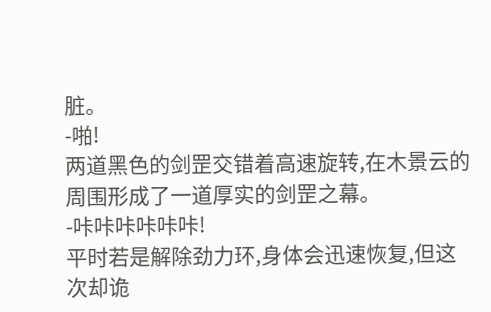脏。
-啪!
两道黑色的剑罡交错着高速旋转,在木景云的周围形成了一道厚实的剑罡之幕。
-咔咔咔咔咔咔!
平时若是解除劲力环,身体会迅速恢复,但这次却诡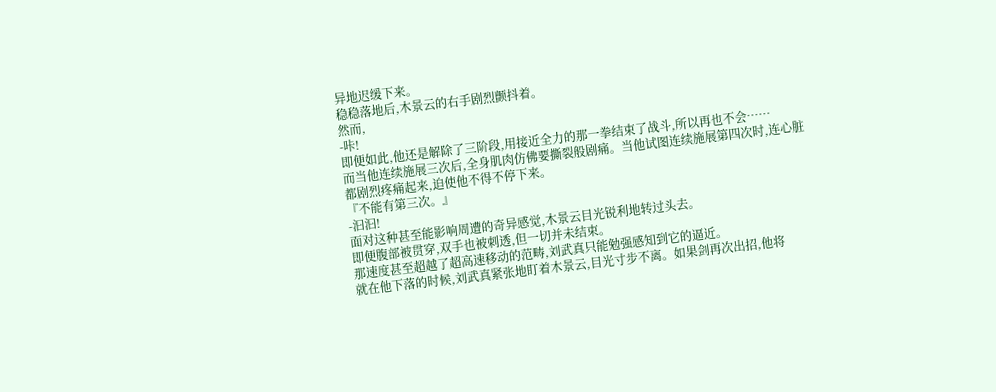异地迟缓下来。
稳稳落地后,木景云的右手剧烈颤抖着。
然而,
-咔!
即便如此,他还是解除了三阶段,用接近全力的那一拳结束了战斗,所以再也不会……
而当他连续施展三次后,全身肌肉仿佛要撕裂般剧痛。当他试图连续施展第四次时,连心脏都剧烈疼痛起来,迫使他不得不停下来。
『不能有第三次。』
-汩汩!
面对这种甚至能影响周遭的奇异感觉,木景云目光锐利地转过头去。
即便腹部被贯穿,双手也被刺透,但一切并未结束。
那速度甚至超越了超高速移动的范畴,刘武真只能勉强感知到它的逼近。
就在他下落的时候,刘武真紧张地盯着木景云,目光寸步不离。如果剑再次出招,他将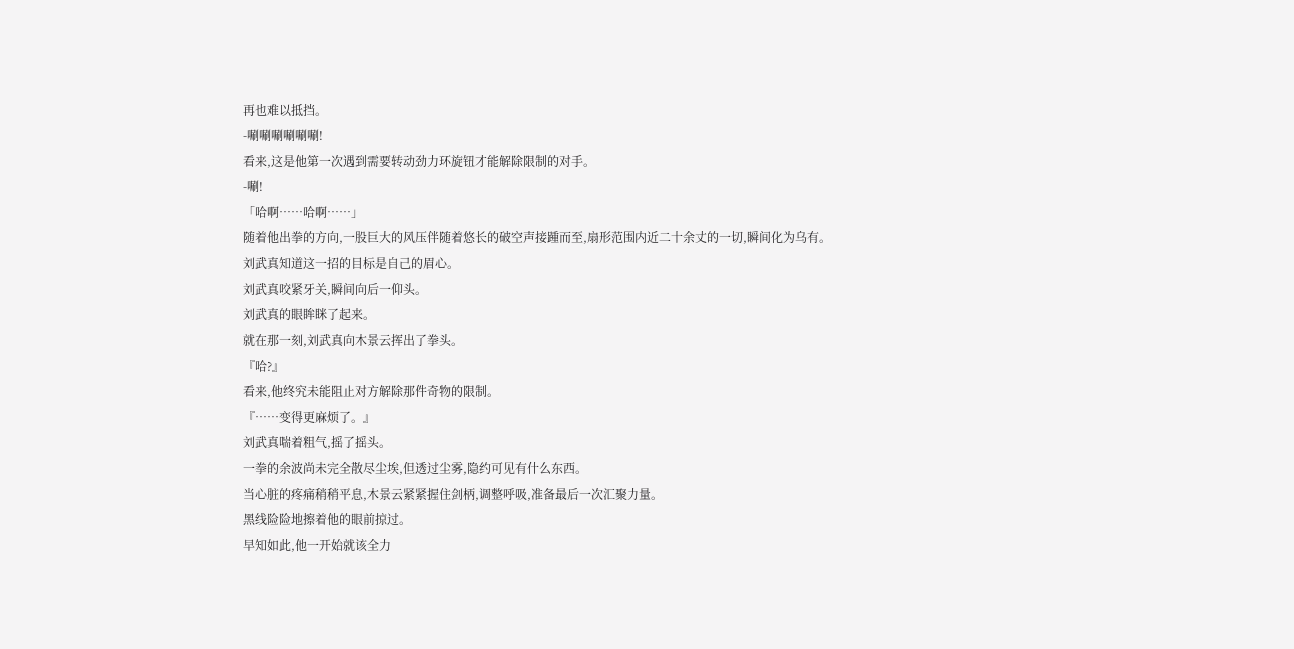再也难以抵挡。
-唰唰唰唰唰唰!
看来,这是他第一次遇到需要转动劲力环旋钮才能解除限制的对手。
-唰!
「哈啊……哈啊……」
随着他出拳的方向,一股巨大的风压伴随着悠长的破空声接踵而至,扇形范围内近二十余丈的一切,瞬间化为乌有。
刘武真知道这一招的目标是自己的眉心。
刘武真咬紧牙关,瞬间向后一仰头。
刘武真的眼眸眯了起来。
就在那一刻,刘武真向木景云挥出了拳头。
『哈?』
看来,他终究未能阻止对方解除那件奇物的限制。
『……变得更麻烦了。』
刘武真喘着粗气,摇了摇头。
一拳的余波尚未完全散尽尘埃,但透过尘雾,隐约可见有什么东西。
当心脏的疼痛稍稍平息,木景云紧紧握住剑柄,调整呼吸,准备最后一次汇聚力量。
黑线险险地擦着他的眼前掠过。
早知如此,他一开始就该全力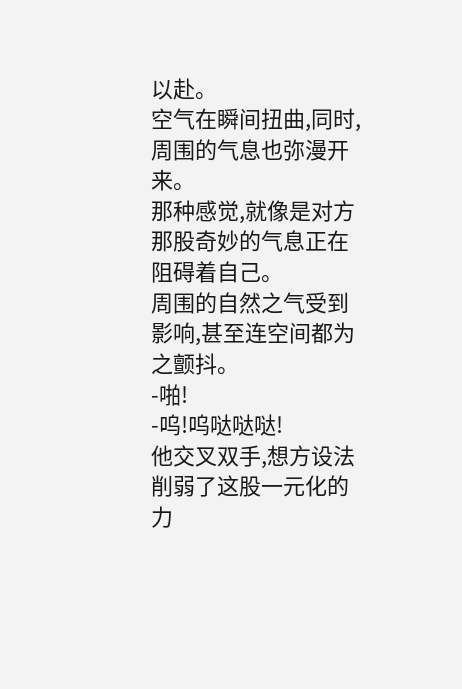以赴。
空气在瞬间扭曲,同时,周围的气息也弥漫开来。
那种感觉,就像是对方那股奇妙的气息正在阻碍着自己。
周围的自然之气受到影响,甚至连空间都为之颤抖。
-啪!
-呜!呜哒哒哒!
他交叉双手,想方设法削弱了这股一元化的力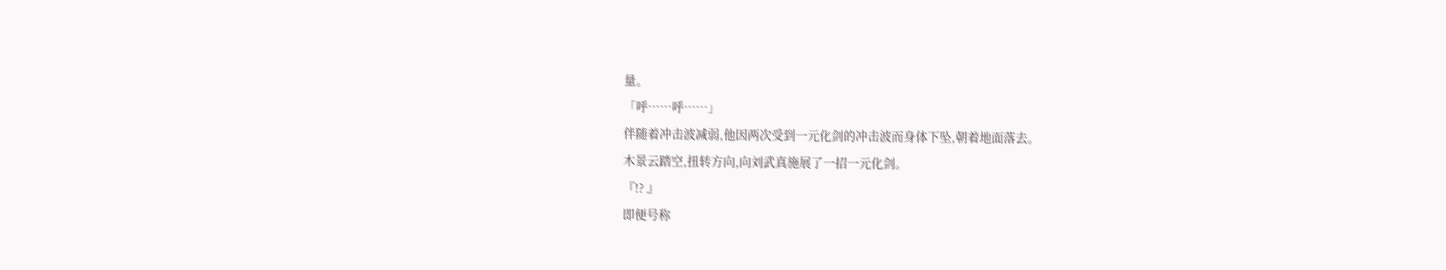量。
「呼……呼……」
伴随着冲击波减弱,他因两次受到一元化剑的冲击波而身体下坠,朝着地面落去。
木景云踏空,扭转方向,向刘武真施展了一招一元化剑。
『!? 』
即便号称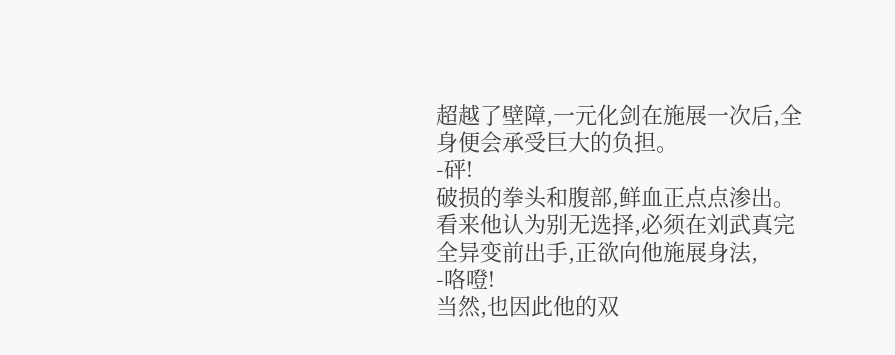超越了壁障,一元化剑在施展一次后,全身便会承受巨大的负担。
-砰!
破损的拳头和腹部,鲜血正点点渗出。
看来他认为别无选择,必须在刘武真完全异变前出手,正欲向他施展身法,
-咯噔!
当然,也因此他的双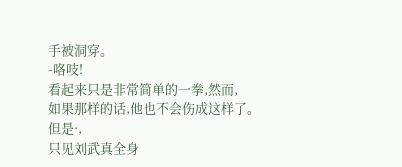手被洞穿。
-咯吱!
看起来只是非常简单的一拳,然而,
如果那样的话,他也不会伤成这样了。
但是·,
只见刘武真全身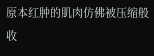原本红肿的肌肉仿佛被压缩般收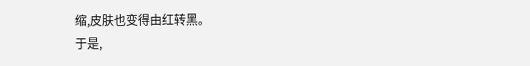缩,皮肤也变得由红转黑。
于是,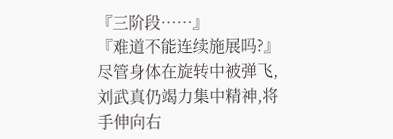『三阶段……』
『难道不能连续施展吗?』
尽管身体在旋转中被弹飞,刘武真仍竭力集中精神,将手伸向右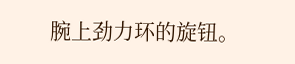腕上劲力环的旋钮。